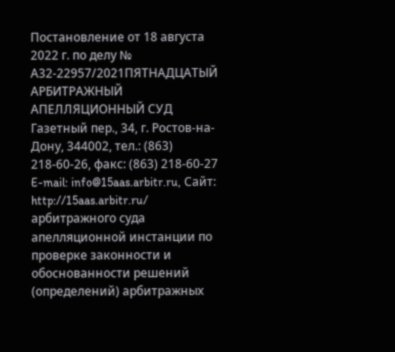Постановление от 18 августа 2022 г. по делу № А32-22957/2021ПЯТНАДЦАТЫЙ АРБИТРАЖНЫЙ АПЕЛЛЯЦИОННЫЙ СУД Газетный пер., 34, г. Ростов-на-Дону, 344002, тел.: (863) 218-60-26, факс: (863) 218-60-27 E-mail: info@15aas.arbitr.ru, Сайт: http://15aas.arbitr.ru/ арбитражного суда апелляционной инстанции по проверке законности и обоснованности решений (определений) арбитражных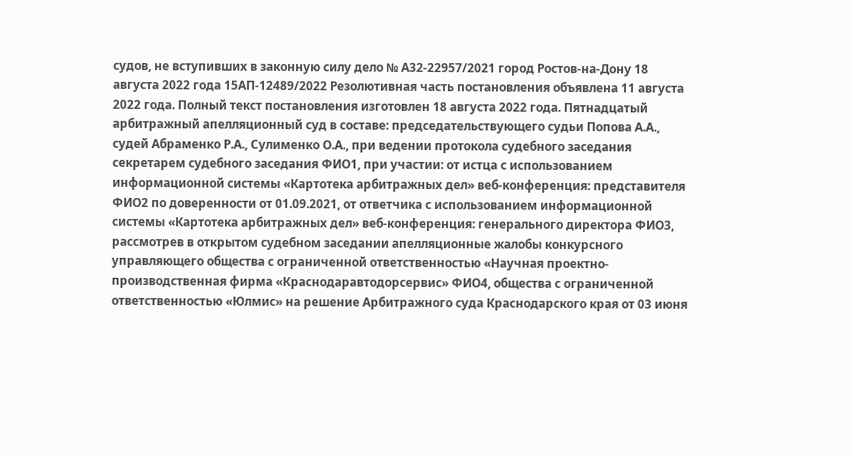судов, не вступивших в законную силу дело № А32-22957/2021 город Ростов-на-Дону 18 августа 2022 года 15АП-12489/2022 Резолютивная часть постановления объявлена 11 августа 2022 года. Полный текст постановления изготовлен 18 августа 2022 года. Пятнадцатый арбитражный апелляционный суд в составе: председательствующего судьи Попова А.А., судей Абраменко Р.А., Сулименко О.А., при ведении протокола судебного заседания секретарем судебного заседания ФИО1, при участии: от истца с использованием информационной системы «Картотека арбитражных дел» веб-конференция: представителя ФИО2 по доверенности от 01.09.2021, от ответчика с использованием информационной системы «Картотека арбитражных дел» веб-конференция: генерального директора ФИО3, рассмотрев в открытом судебном заседании апелляционные жалобы конкурсного управляющего общества с ограниченной ответственностью «Научная проектно-производственная фирма «Краснодаравтодорсервис» ФИО4, общества с ограниченной ответственностью «Юлмис» на решение Арбитражного суда Краснодарского края от 03 июня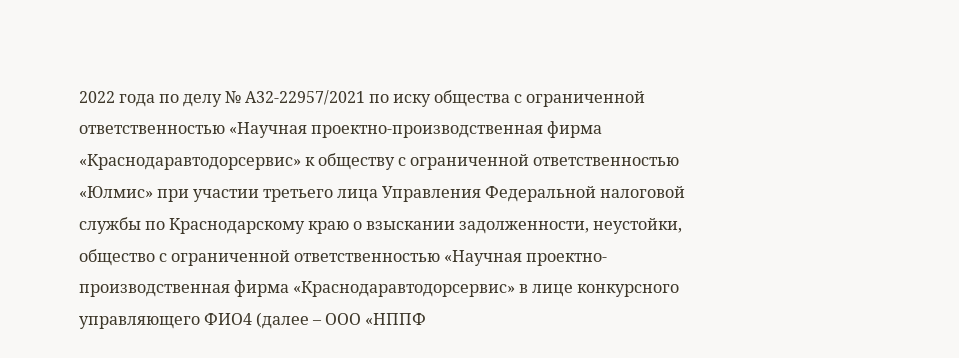2022 года по делу № А32-22957/2021 по иску общества с ограниченной ответственностью «Научная проектно-производственная фирма «Краснодаравтодорсервис» к обществу с ограниченной ответственностью «Юлмис» при участии третьего лица Управления Федеральной налоговой службы по Краснодарскому краю о взыскании задолженности, неустойки, общество с ограниченной ответственностью «Научная проектно-производственная фирма «Краснодаравтодорсервис» в лице конкурсного управляющего ФИО4 (далее – ООО «НППФ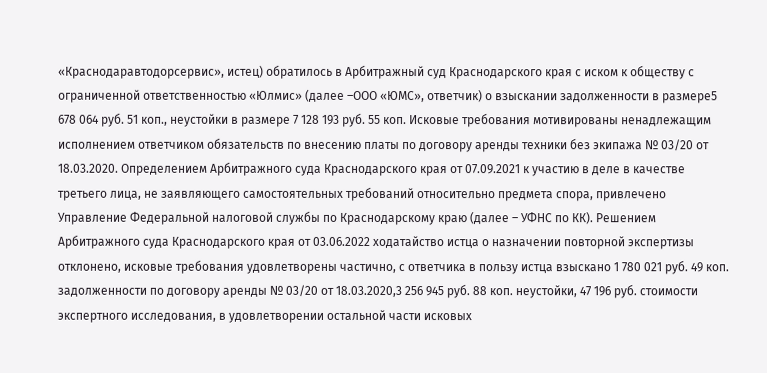«Краснодаравтодорсервис», истец) обратилось в Арбитражный суд Краснодарского края с иском к обществу с ограниченной ответственностью «Юлмис» (далее –ООО «ЮМС», ответчик) о взыскании задолженности в размере5 678 064 руб. 51 коп., неустойки в размере 7 128 193 руб. 55 коп. Исковые требования мотивированы ненадлежащим исполнением ответчиком обязательств по внесению платы по договору аренды техники без экипажа № 03/20 от 18.03.2020. Определением Арбитражного суда Краснодарского края от 07.09.2021 к участию в деле в качестве третьего лица, не заявляющего самостоятельных требований относительно предмета спора, привлечено Управление Федеральной налоговой службы по Краснодарскому краю (далее – УФНС по КК). Решением Арбитражного суда Краснодарского края от 03.06.2022 ходатайство истца о назначении повторной экспертизы отклонено, исковые требования удовлетворены частично, с ответчика в пользу истца взыскано 1 780 021 руб. 49 коп. задолженности по договору аренды № 03/20 от 18.03.2020,3 256 945 руб. 88 коп. неустойки, 47 196 руб. стоимости экспертного исследования, в удовлетворении остальной части исковых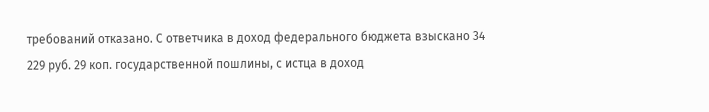требований отказано. С ответчика в доход федерального бюджета взыскано 34 229 руб. 29 коп. государственной пошлины, с истца в доход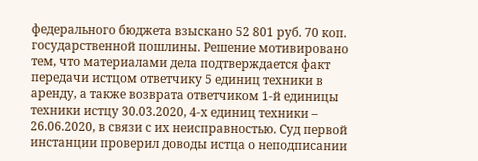федерального бюджета взыскано 52 801 руб. 70 коп. государственной пошлины. Решение мотивировано тем, что материалами дела подтверждается факт передачи истцом ответчику 5 единиц техники в аренду, а также возврата ответчиком 1-й единицы техники истцу 30.03.2020, 4-х единиц техники – 26.06.2020, в связи с их неисправностью. Суд первой инстанции проверил доводы истца о неподписании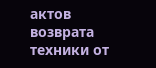актов возврата техники от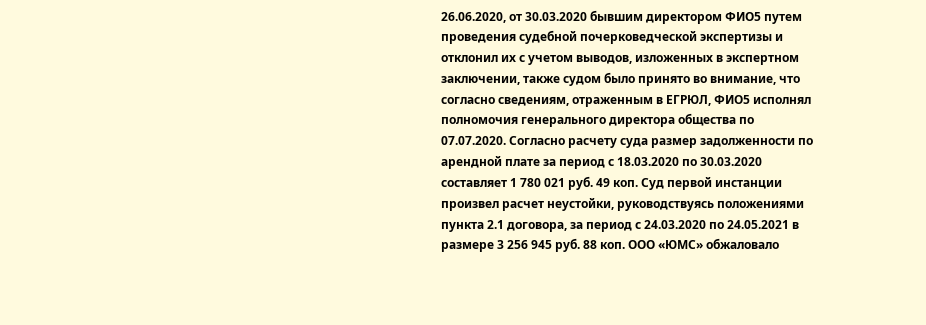26.06.2020, от 30.03.2020 бывшим директором ФИО5 путем проведения судебной почерковедческой экспертизы и отклонил их с учетом выводов, изложенных в экспертном заключении, также судом было принято во внимание, что согласно сведениям, отраженным в ЕГРЮЛ, ФИО5 исполнял полномочия генерального директора общества по 07.07.2020. Согласно расчету суда размер задолженности по арендной плате за период с 18.03.2020 по 30.03.2020 составляет 1 780 021 руб. 49 коп. Суд первой инстанции произвел расчет неустойки, руководствуясь положениями пункта 2.1 договора, за период с 24.03.2020 по 24.05.2021 в размере 3 256 945 руб. 88 коп. ООО «ЮМС» обжаловало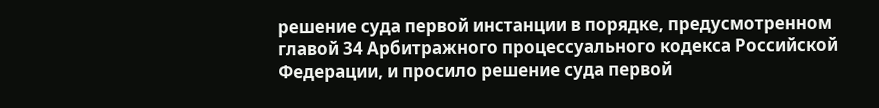решение суда первой инстанции в порядке, предусмотренном главой 34 Арбитражного процессуального кодекса Российской Федерации, и просило решение суда первой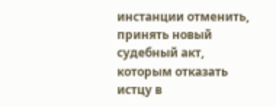инстанции отменить, принять новый судебный акт, которым отказать истцу в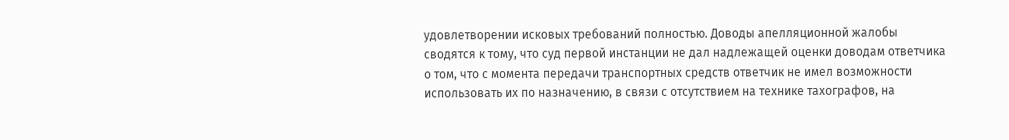удовлетворении исковых требований полностью. Доводы апелляционной жалобы сводятся к тому, что суд первой инстанции не дал надлежащей оценки доводам ответчика о том, что с момента передачи транспортных средств ответчик не имел возможности использовать их по назначению, в связи с отсутствием на технике тахографов, на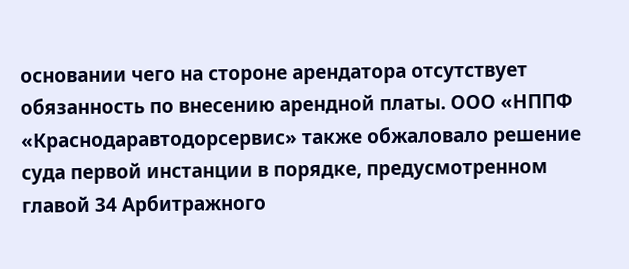основании чего на стороне арендатора отсутствует обязанность по внесению арендной платы. ООО «НППФ «Краснодаравтодорсервис» также обжаловало решение суда первой инстанции в порядке, предусмотренном главой 34 Арбитражного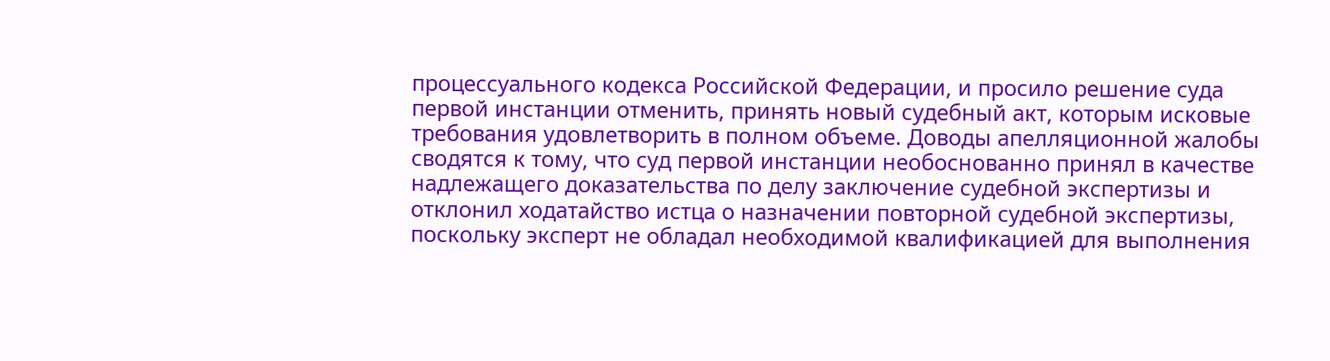процессуального кодекса Российской Федерации, и просило решение суда первой инстанции отменить, принять новый судебный акт, которым исковые требования удовлетворить в полном объеме. Доводы апелляционной жалобы сводятся к тому, что суд первой инстанции необоснованно принял в качестве надлежащего доказательства по делу заключение судебной экспертизы и отклонил ходатайство истца о назначении повторной судебной экспертизы, поскольку эксперт не обладал необходимой квалификацией для выполнения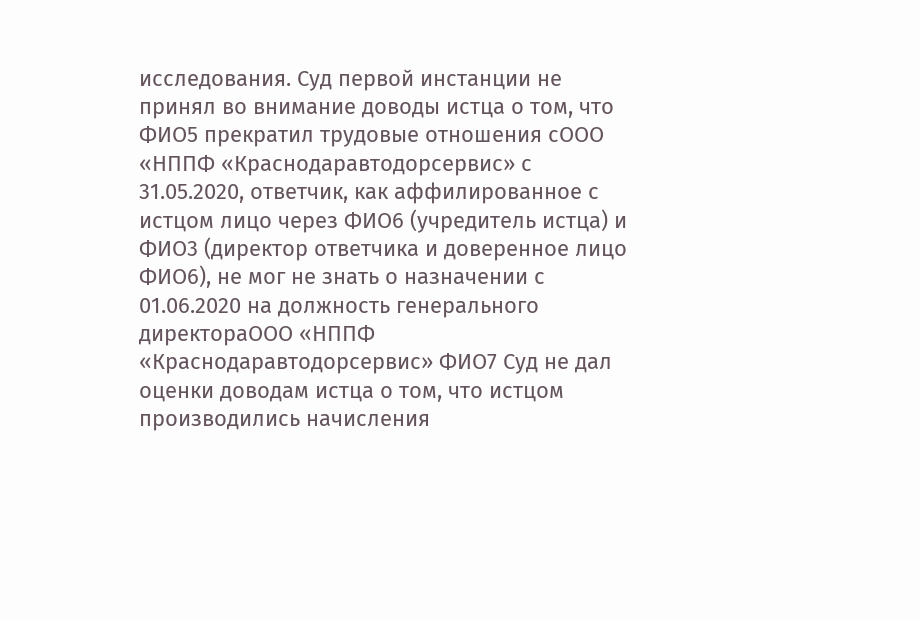исследования. Суд первой инстанции не принял во внимание доводы истца о том, что ФИО5 прекратил трудовые отношения сООО «НППФ «Краснодаравтодорсервис» с 31.05.2020, ответчик, как аффилированное с истцом лицо через ФИО6 (учредитель истца) и ФИО3 (директор ответчика и доверенное лицо ФИО6), не мог не знать о назначении с 01.06.2020 на должность генерального директораООО «НППФ «Краснодаравтодорсервис» ФИО7 Суд не дал оценки доводам истца о том, что истцом производились начисления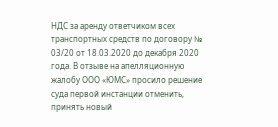НДС за аренду ответчиком всех транспортных средств по договору № 03/20 от 18.03.2020 до декабря 2020 года. В отзыве на апелляционную жалобу ООО «ЮМС» просило решение суда первой инстанции отменить, принять новый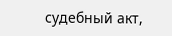судебный акт,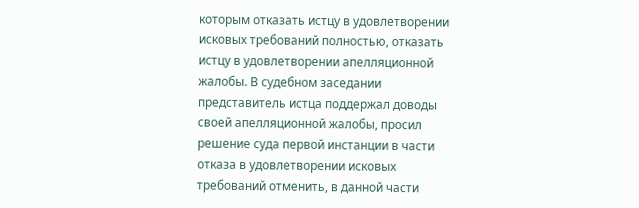которым отказать истцу в удовлетворении исковых требований полностью, отказать истцу в удовлетворении апелляционной жалобы. В судебном заседании представитель истца поддержал доводы своей апелляционной жалобы, просил решение суда первой инстанции в части отказа в удовлетворении исковых требований отменить, в данной части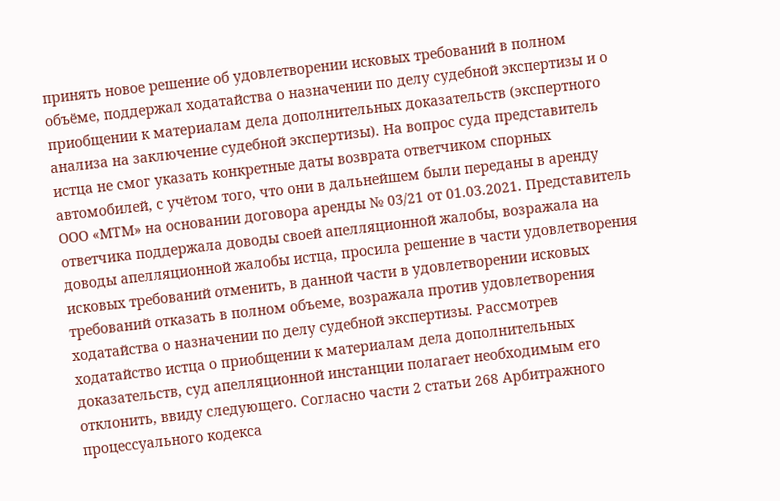принять новое решение об удовлетворении исковых требований в полном объёме, поддержал ходатайства о назначении по делу судебной экспертизы и о приобщении к материалам дела дополнительных доказательств (экспертного анализа на заключение судебной экспертизы). На вопрос суда представитель истца не смог указать конкретные даты возврата ответчиком спорных автомобилей, с учётом того, что они в дальнейшем были переданы в аренду ООО «МТМ» на основании договора аренды № 03/21 от 01.03.2021. Представитель ответчика поддержала доводы своей апелляционной жалобы, возражала на доводы апелляционной жалобы истца, просила решение в части удовлетворения исковых требований отменить, в данной части в удовлетворении исковых требований отказать в полном объеме, возражала против удовлетворения ходатайства о назначении по делу судебной экспертизы. Рассмотрев ходатайство истца о приобщении к материалам дела дополнительных доказательств, суд апелляционной инстанции полагает необходимым его отклонить, ввиду следующего. Согласно части 2 статьи 268 Арбитражного процессуального кодекса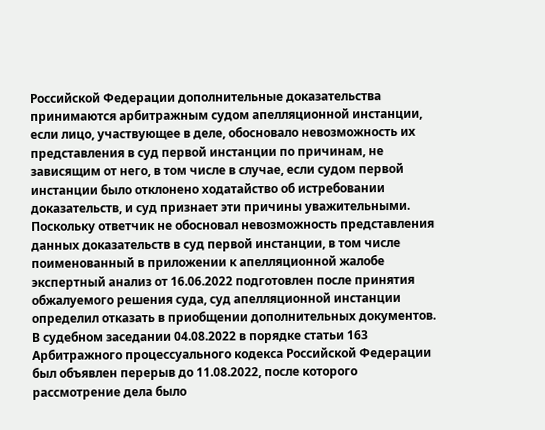Российской Федерации дополнительные доказательства принимаются арбитражным судом апелляционной инстанции, если лицо, участвующее в деле, обосновало невозможность их представления в суд первой инстанции по причинам, не зависящим от него, в том числе в случае, если судом первой инстанции было отклонено ходатайство об истребовании доказательств, и суд признает эти причины уважительными. Поскольку ответчик не обосновал невозможность представления данных доказательств в суд первой инстанции, в том числе поименованный в приложении к апелляционной жалобе экспертный анализ от 16.06.2022 подготовлен после принятия обжалуемого решения суда, суд апелляционной инстанции определил отказать в приобщении дополнительных документов. В судебном заседании 04.08.2022 в порядке статьи 163 Арбитражного процессуального кодекса Российской Федерации был объявлен перерыв до 11.08.2022, после которого рассмотрение дела было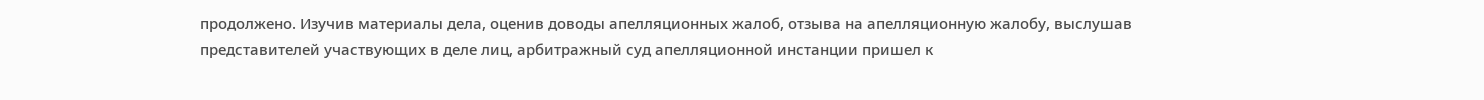продолжено. Изучив материалы дела, оценив доводы апелляционных жалоб, отзыва на апелляционную жалобу, выслушав представителей участвующих в деле лиц, арбитражный суд апелляционной инстанции пришел к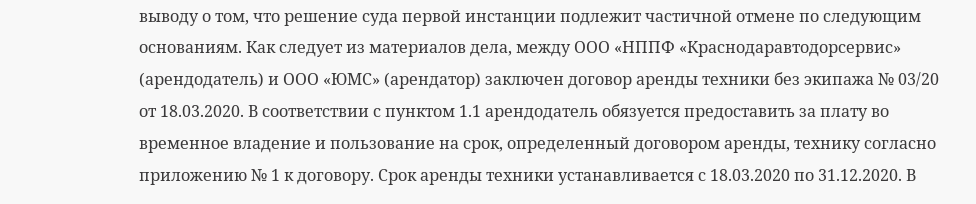выводу о том, что решение суда первой инстанции подлежит частичной отмене по следующим основаниям. Как следует из материалов дела, между ООО «НППФ «Краснодаравтодорсервис» (арендодатель) и ООО «ЮМС» (арендатор) заключен договор аренды техники без экипажа № 03/20 от 18.03.2020. В соответствии с пунктом 1.1 арендодатель обязуется предоставить за плату во временное владение и пользование на срок, определенный договором аренды, технику согласно приложению № 1 к договору. Срок аренды техники устанавливается с 18.03.2020 по 31.12.2020. В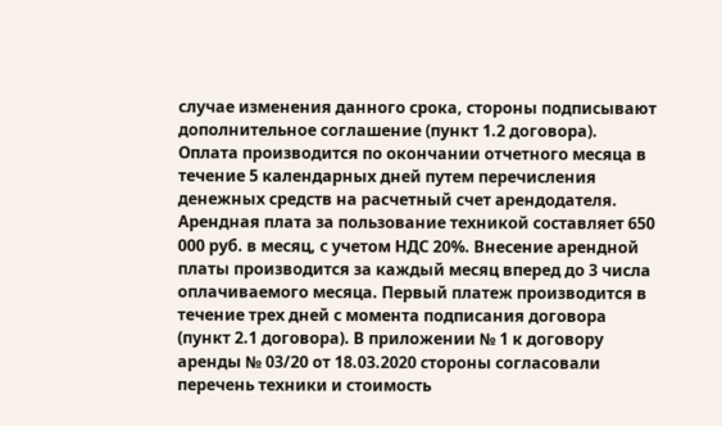случае изменения данного срока, стороны подписывают дополнительное соглашение (пункт 1.2 договора). Оплата производится по окончании отчетного месяца в течение 5 календарных дней путем перечисления денежных средств на расчетный счет арендодателя. Арендная плата за пользование техникой составляет 650 000 руб. в месяц, с учетом НДС 20%. Внесение арендной платы производится за каждый месяц вперед до 3 числа оплачиваемого месяца. Первый платеж производится в течение трех дней с момента подписания договора (пункт 2.1 договора). В приложении № 1 к договору аренды № 03/20 от 18.03.2020 стороны согласовали перечень техники и стоимость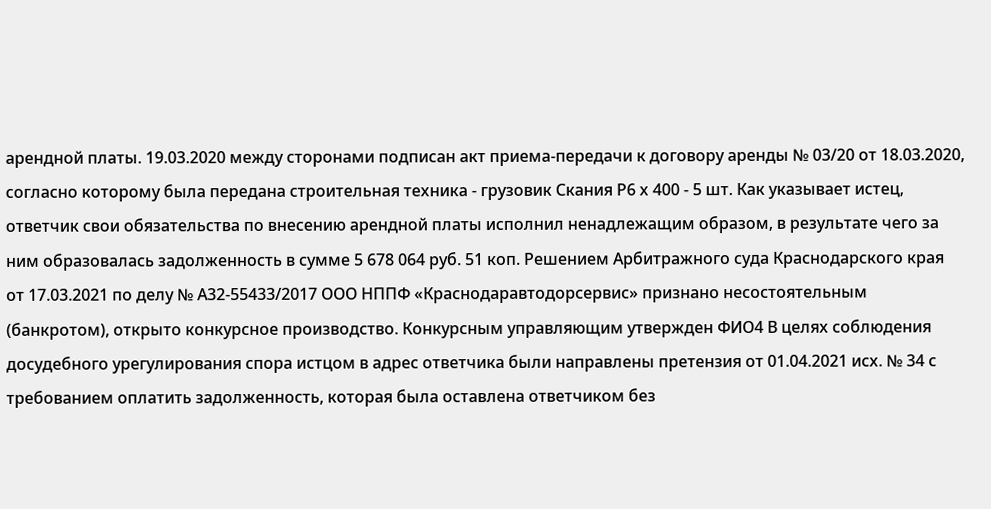арендной платы. 19.03.2020 между сторонами подписан акт приема-передачи к договору аренды № 03/20 от 18.03.2020, согласно которому была передана строительная техника - грузовик Скания Р6 х 400 - 5 шт. Как указывает истец, ответчик свои обязательства по внесению арендной платы исполнил ненадлежащим образом, в результате чего за ним образовалась задолженность в сумме 5 678 064 руб. 51 коп. Решением Арбитражного суда Краснодарского края от 17.03.2021 по делу № А32-55433/2017 ООО НППФ «Краснодаравтодорсервис» признано несостоятельным (банкротом), открыто конкурсное производство. Конкурсным управляющим утвержден ФИО4 В целях соблюдения досудебного урегулирования спора истцом в адрес ответчика были направлены претензия от 01.04.2021 исх. № 34 с требованием оплатить задолженность, которая была оставлена ответчиком без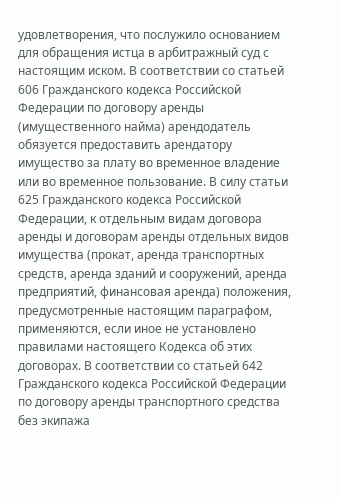удовлетворения, что послужило основанием для обращения истца в арбитражный суд с настоящим иском. В соответствии со статьей 606 Гражданского кодекса Российской Федерации по договору аренды (имущественного найма) арендодатель обязуется предоставить арендатору имущество за плату во временное владение или во временное пользование. В силу статьи 625 Гражданского кодекса Российской Федерации, к отдельным видам договора аренды и договорам аренды отдельных видов имущества (прокат, аренда транспортных средств, аренда зданий и сооружений, аренда предприятий, финансовая аренда) положения, предусмотренные настоящим параграфом, применяются, если иное не установлено правилами настоящего Кодекса об этих договорах. В соответствии со статьей 642 Гражданского кодекса Российской Федерации по договору аренды транспортного средства без экипажа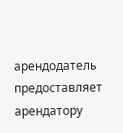арендодатель предоставляет арендатору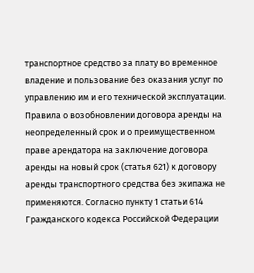транспортное средство за плату во временное владение и пользование без оказания услуг по управлению им и его технической эксплуатации. Правила о возобновлении договора аренды на неопределенный срок и о преимущественном праве арендатора на заключение договора аренды на новый срок (статья 621) к договору аренды транспортного средства без экипажа не применяются. Согласно пункту 1 статьи 614 Гражданского кодекса Российской Федерации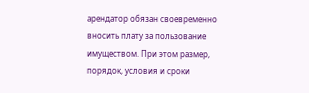арендатор обязан своевременно вносить плату за пользование имуществом. При этом размер, порядок, условия и сроки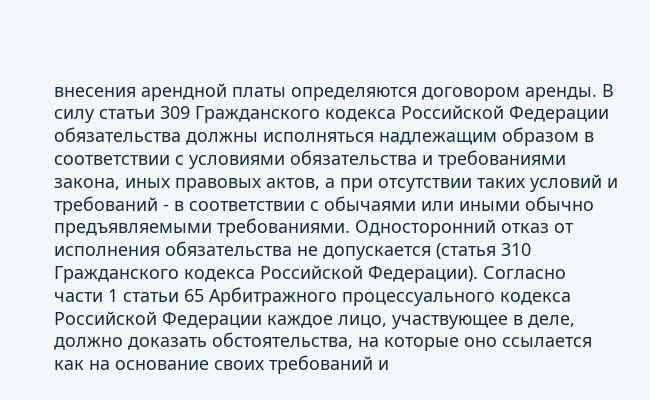внесения арендной платы определяются договором аренды. В силу статьи 309 Гражданского кодекса Российской Федерации обязательства должны исполняться надлежащим образом в соответствии с условиями обязательства и требованиями закона, иных правовых актов, а при отсутствии таких условий и требований - в соответствии с обычаями или иными обычно предъявляемыми требованиями. Односторонний отказ от исполнения обязательства не допускается (статья 310 Гражданского кодекса Российской Федерации). Согласно части 1 статьи 65 Арбитражного процессуального кодекса Российской Федерации каждое лицо, участвующее в деле, должно доказать обстоятельства, на которые оно ссылается как на основание своих требований и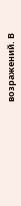возражений. В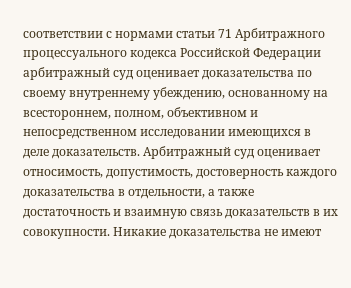соответствии с нормами статьи 71 Арбитражного процессуального кодекса Российской Федерации арбитражный суд оценивает доказательства по своему внутреннему убеждению, основанному на всестороннем, полном, объективном и непосредственном исследовании имеющихся в деле доказательств. Арбитражный суд оценивает относимость, допустимость, достоверность каждого доказательства в отдельности, а также достаточность и взаимную связь доказательств в их совокупности. Никакие доказательства не имеют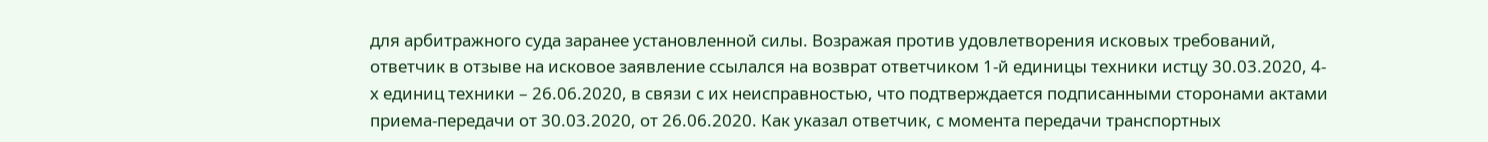для арбитражного суда заранее установленной силы. Возражая против удовлетворения исковых требований, ответчик в отзыве на исковое заявление ссылался на возврат ответчиком 1-й единицы техники истцу 30.03.2020, 4-х единиц техники – 26.06.2020, в связи с их неисправностью, что подтверждается подписанными сторонами актами приема-передачи от 30.03.2020, от 26.06.2020. Как указал ответчик, с момента передачи транспортных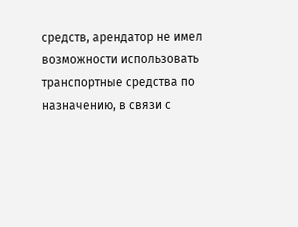средств, арендатор не имел возможности использовать транспортные средства по назначению, в связи с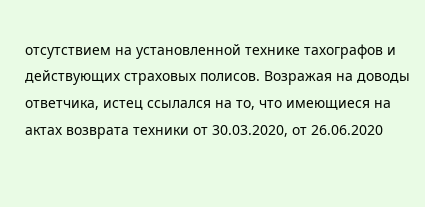отсутствием на установленной технике тахографов и действующих страховых полисов. Возражая на доводы ответчика, истец ссылался на то, что имеющиеся на актах возврата техники от 30.03.2020, от 26.06.2020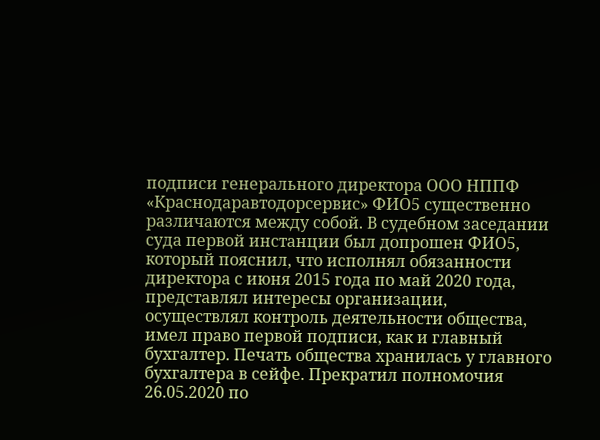подписи генерального директора ООО НППФ «Краснодаравтодорсервис» ФИО5 существенно различаются между собой. В судебном заседании суда первой инстанции был допрошен ФИО5, который пояснил, что исполнял обязанности директора с июня 2015 года по май 2020 года, представлял интересы организации, осуществлял контроль деятельности общества, имел право первой подписи, как и главный бухгалтер. Печать общества хранилась у главного бухгалтера в сейфе. Прекратил полномочия 26.05.2020 по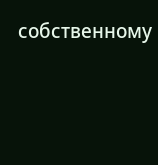собственному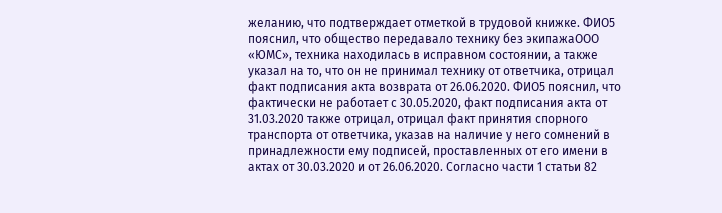желанию, что подтверждает отметкой в трудовой книжке. ФИО5 пояснил, что общество передавало технику без экипажаООО «ЮМС», техника находилась в исправном состоянии, а также указал на то, что он не принимал технику от ответчика, отрицал факт подписания акта возврата от 26.06.2020. ФИО5 пояснил, что фактически не работает с 30.05.2020, факт подписания акта от 31.03.2020 также отрицал, отрицал факт принятия спорного транспорта от ответчика, указав на наличие у него сомнений в принадлежности ему подписей, проставленных от его имени в актах от 30.03.2020 и от 26.06.2020. Согласно части 1 статьи 82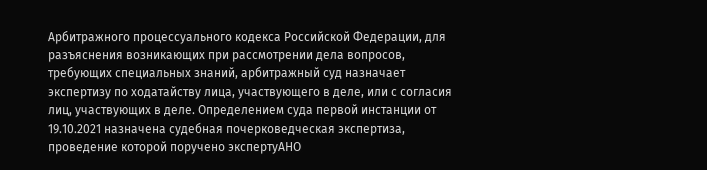Арбитражного процессуального кодекса Российской Федерации, для разъяснения возникающих при рассмотрении дела вопросов, требующих специальных знаний, арбитражный суд назначает экспертизу по ходатайству лица, участвующего в деле, или с согласия лиц, участвующих в деле. Определением суда первой инстанции от 19.10.2021 назначена судебная почерковедческая экспертиза, проведение которой поручено экспертуАНО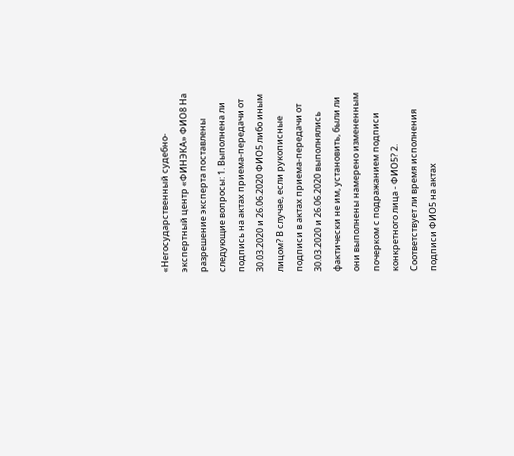«Негосударственный судебно-экспертный центр «ФИНЭКА» ФИО8 На разрешение эксперта поставлены следующие вопросы: 1. Выполнена ли подпись на актах приема-передачи от 30.03.2020 и 26.06.2020 ФИО5 либо иным лицом? В случае, если рукописные подписи в актах приема-передачи от 30.03.2020 и 26.06.2020 выполнялись фактически не им, установить, были ли они выполнены намерено измененным почерком с подражанием подписи конкретного лица - ФИО5? 2. Соответствует ли время исполнения подписи ФИО5 на актах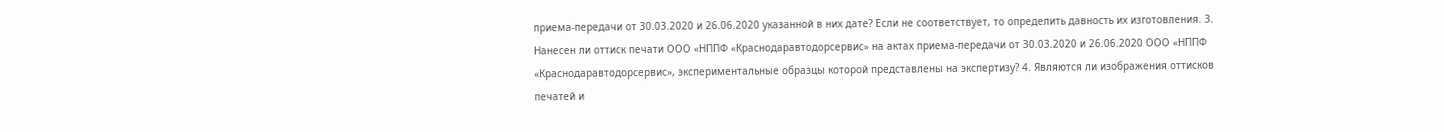приема-передачи от 30.03.2020 и 26.06.2020 указанной в них дате? Если не соответствует, то определить давность их изготовления. 3. Нанесен ли оттиск печати ООО «НППФ «Краснодаравтодорсервис» на актах приема-передачи от 30.03.2020 и 26.06.2020 ООО «НППФ «Краснодаравтодорсервис», экспериментальные образцы которой представлены на экспертизу? 4. Являются ли изображения оттисков печатей и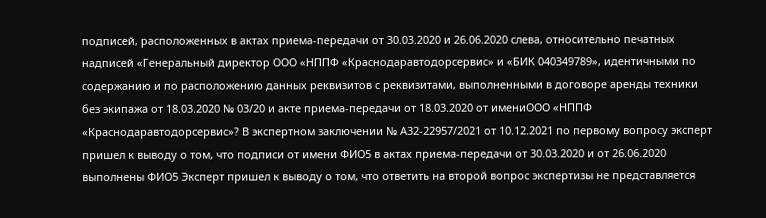подписей, расположенных в актах приема-передачи от 30.03.2020 и 26.06.2020 слева, относительно печатных надписей «Генеральный директор ООО «НППФ «Краснодаравтодорсервис» и «БИК 040349789», идентичными по содержанию и по расположению данных реквизитов с реквизитами, выполненными в договоре аренды техники без экипажа от 18.03.2020 № 03/20 и акте приема-передачи от 18.03.2020 от имениООО «НППФ «Краснодаравтодорсервис»? В экспертном заключении № А32-22957/2021 от 10.12.2021 по первому вопросу эксперт пришел к выводу о том, что подписи от имени ФИО5 в актах приема-передачи от 30.03.2020 и от 26.06.2020 выполнены ФИО5 Эксперт пришел к выводу о том, что ответить на второй вопрос экспертизы не представляется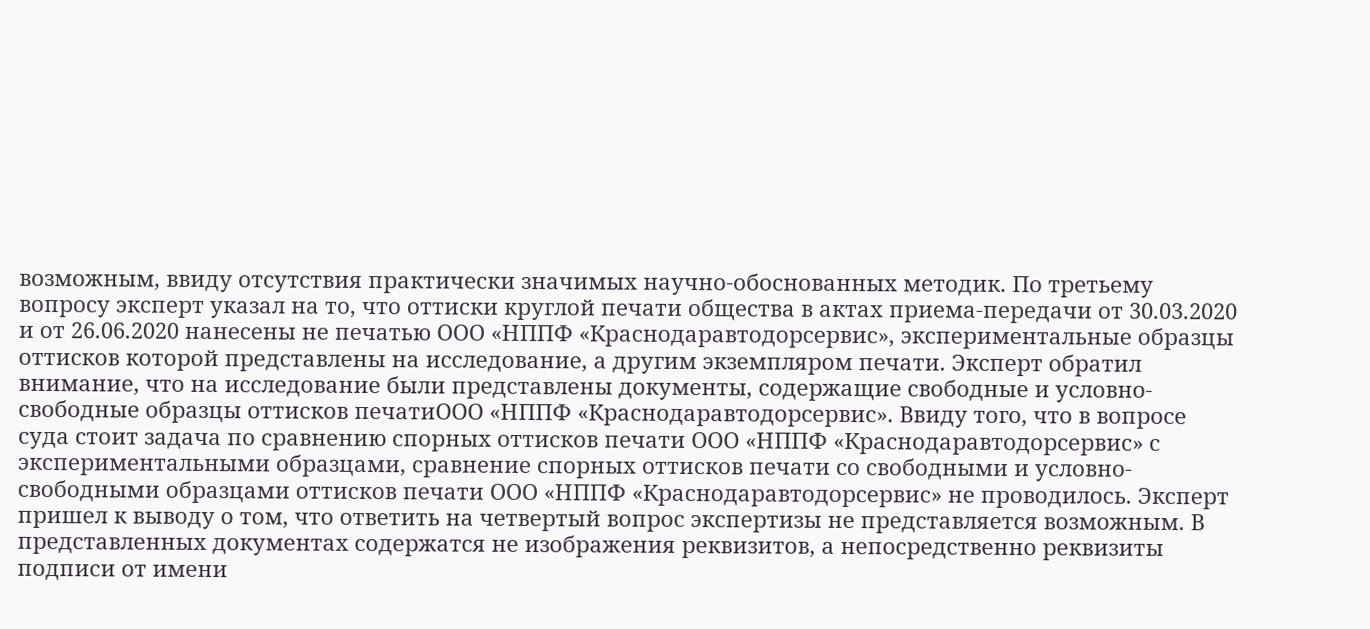возможным, ввиду отсутствия практически значимых научно-обоснованных методик. По третьему вопросу эксперт указал на то, что оттиски круглой печати общества в актах приема-передачи от 30.03.2020 и от 26.06.2020 нанесены не печатью ООО «НППФ «Краснодаравтодорсервис», экспериментальные образцы оттисков которой представлены на исследование, а другим экземпляром печати. Эксперт обратил внимание, что на исследование были представлены документы, содержащие свободные и условно-свободные образцы оттисков печатиООО «НППФ «Краснодаравтодорсервис». Ввиду того, что в вопросе суда стоит задача по сравнению спорных оттисков печати ООО «НППФ «Краснодаравтодорсервис» с экспериментальными образцами, сравнение спорных оттисков печати со свободными и условно-свободными образцами оттисков печати ООО «НППФ «Краснодаравтодорсервис» не проводилось. Эксперт пришел к выводу о том, что ответить на четвертый вопрос экспертизы не представляется возможным. В представленных документах содержатся не изображения реквизитов, а непосредственно реквизиты подписи от имени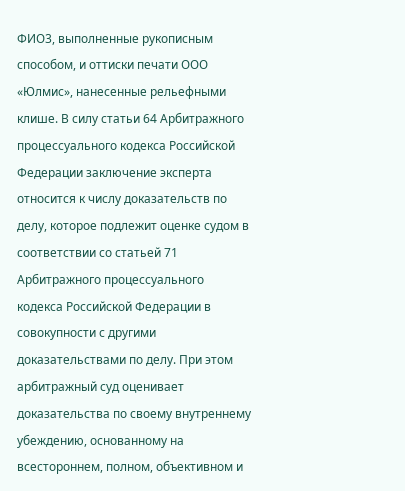ФИО3, выполненные рукописным способом, и оттиски печати ООО «Юлмис», нанесенные рельефными клише. В силу статьи 64 Арбитражного процессуального кодекса Российской Федерации заключение эксперта относится к числу доказательств по делу, которое подлежит оценке судом в соответствии со статьей 71 Арбитражного процессуального кодекса Российской Федерации в совокупности с другими доказательствами по делу. При этом арбитражный суд оценивает доказательства по своему внутреннему убеждению, основанному на всестороннем, полном, объективном и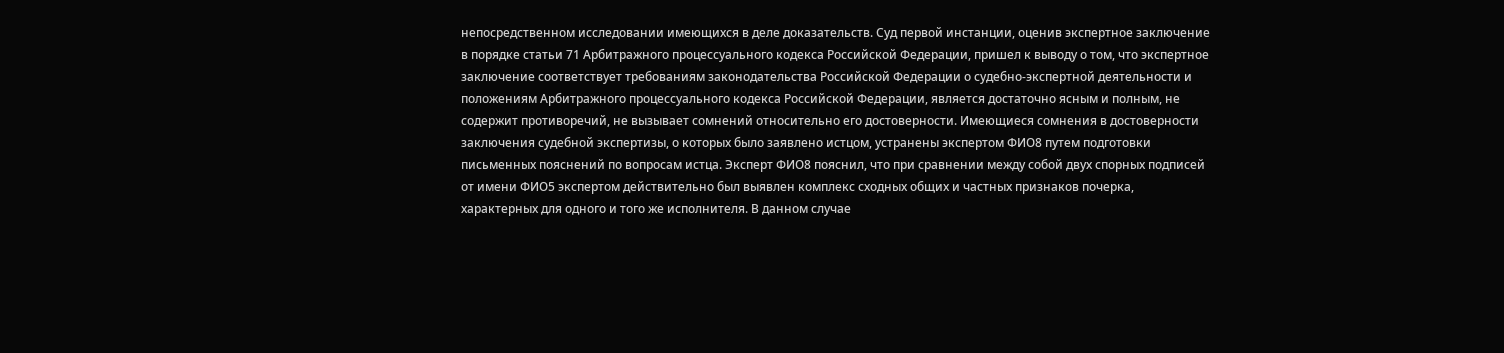непосредственном исследовании имеющихся в деле доказательств. Суд первой инстанции, оценив экспертное заключение в порядке статьи 71 Арбитражного процессуального кодекса Российской Федерации, пришел к выводу о том, что экспертное заключение соответствует требованиям законодательства Российской Федерации о судебно-экспертной деятельности и положениям Арбитражного процессуального кодекса Российской Федерации, является достаточно ясным и полным, не содержит противоречий, не вызывает сомнений относительно его достоверности. Имеющиеся сомнения в достоверности заключения судебной экспертизы, о которых было заявлено истцом, устранены экспертом ФИО8 путем подготовки письменных пояснений по вопросам истца. Эксперт ФИО8 пояснил, что при сравнении между собой двух спорных подписей от имени ФИО5 экспертом действительно был выявлен комплекс сходных общих и частных признаков почерка, характерных для одного и того же исполнителя. В данном случае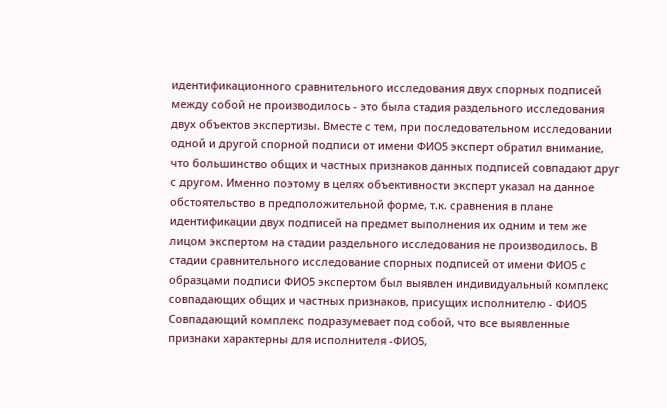идентификационного сравнительного исследования двух спорных подписей между собой не производилось - это была стадия раздельного исследования двух объектов экспертизы. Вместе с тем, при последовательном исследовании одной и другой спорной подписи от имени ФИО5 эксперт обратил внимание, что большинство общих и частных признаков данных подписей совпадают друг с другом. Именно поэтому в целях объективности эксперт указал на данное обстоятельство в предположительной форме, т.к. сравнения в плане идентификации двух подписей на предмет выполнения их одним и тем же лицом экспертом на стадии раздельного исследования не производилось. В стадии сравнительного исследование спорных подписей от имени ФИО5 с образцами подписи ФИО5 экспертом был выявлен индивидуальный комплекс совпадающих общих и частных признаков, присущих исполнителю - ФИО5 Совпадающий комплекс подразумевает под собой, что все выявленные признаки характерны для исполнителя -ФИО5,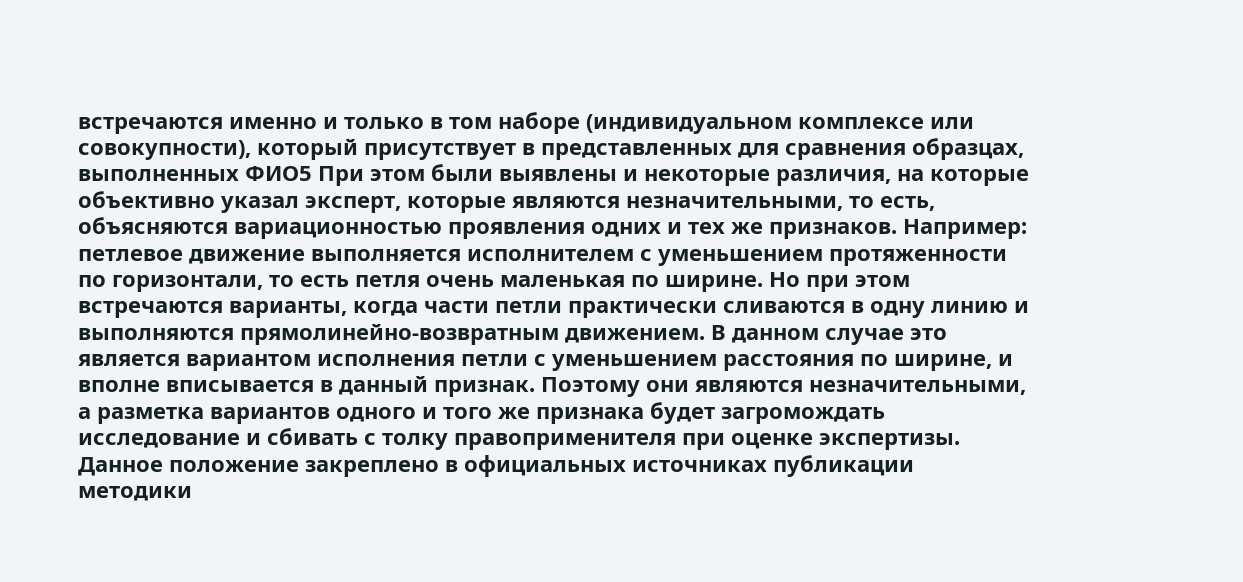встречаются именно и только в том наборе (индивидуальном комплексе или совокупности), который присутствует в представленных для сравнения образцах, выполненных ФИО5 При этом были выявлены и некоторые различия, на которые объективно указал эксперт, которые являются незначительными, то есть, объясняются вариационностью проявления одних и тех же признаков. Например: петлевое движение выполняется исполнителем с уменьшением протяженности по горизонтали, то есть петля очень маленькая по ширине. Но при этом встречаются варианты, когда части петли практически сливаются в одну линию и выполняются прямолинейно-возвратным движением. В данном случае это является вариантом исполнения петли с уменьшением расстояния по ширине, и вполне вписывается в данный признак. Поэтому они являются незначительными, а разметка вариантов одного и того же признака будет загромождать исследование и сбивать с толку правоприменителя при оценке экспертизы. Данное положение закреплено в официальных источниках публикации методики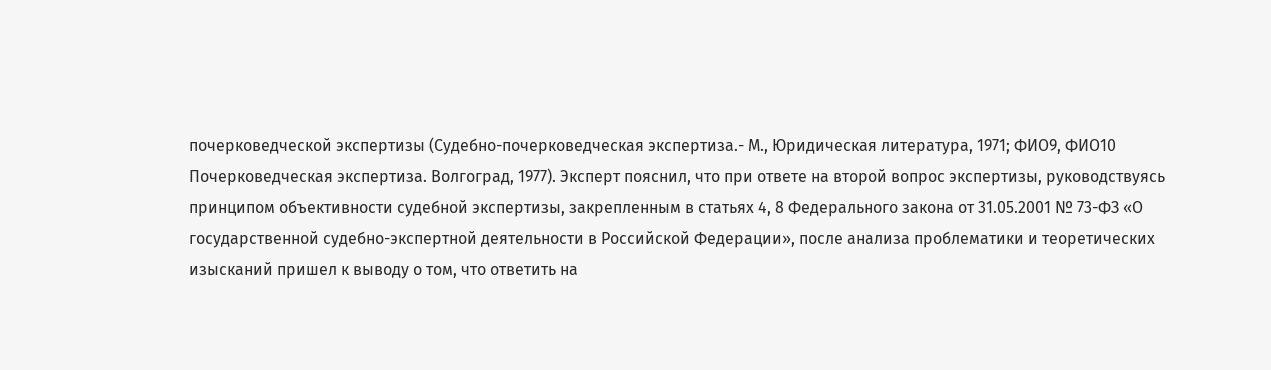почерковедческой экспертизы (Судебно-почерковедческая экспертиза.- М., Юридическая литература, 1971; ФИО9, ФИО10 Почерковедческая экспертиза. Волгоград, 1977). Эксперт пояснил, что при ответе на второй вопрос экспертизы, руководствуясь принципом объективности судебной экспертизы, закрепленным в статьях 4, 8 Федерального закона от 31.05.2001 № 73-ФЗ «О государственной судебно-экспертной деятельности в Российской Федерации», после анализа проблематики и теоретических изысканий пришел к выводу о том, что ответить на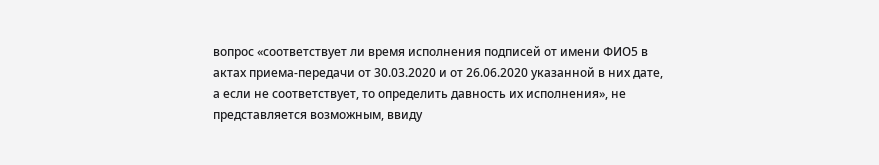вопрос «соответствует ли время исполнения подписей от имени ФИО5 в актах приема-передачи от 30.03.2020 и от 26.06.2020 указанной в них дате, а если не соответствует, то определить давность их исполнения», не представляется возможным, ввиду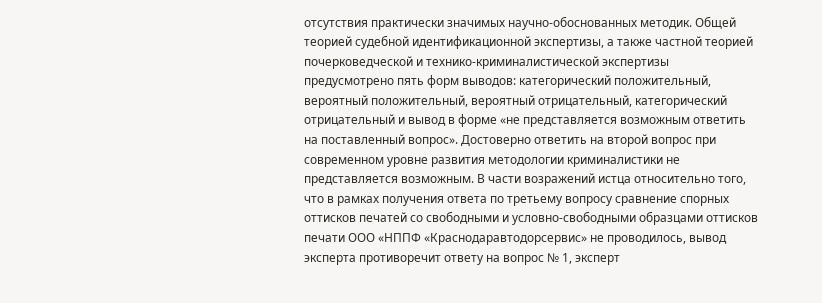отсутствия практически значимых научно-обоснованных методик. Общей теорией судебной идентификационной экспертизы, а также частной теорией почерковедческой и технико-криминалистической экспертизы предусмотрено пять форм выводов: категорический положительный, вероятный положительный, вероятный отрицательный, категорический отрицательный и вывод в форме «не представляется возможным ответить на поставленный вопрос». Достоверно ответить на второй вопрос при современном уровне развития методологии криминалистики не представляется возможным. В части возражений истца относительно того, что в рамках получения ответа по третьему вопросу сравнение спорных оттисков печатей со свободными и условно-свободными образцами оттисков печати ООО «НППФ «Краснодаравтодорсервис» не проводилось, вывод эксперта противоречит ответу на вопрос № 1, эксперт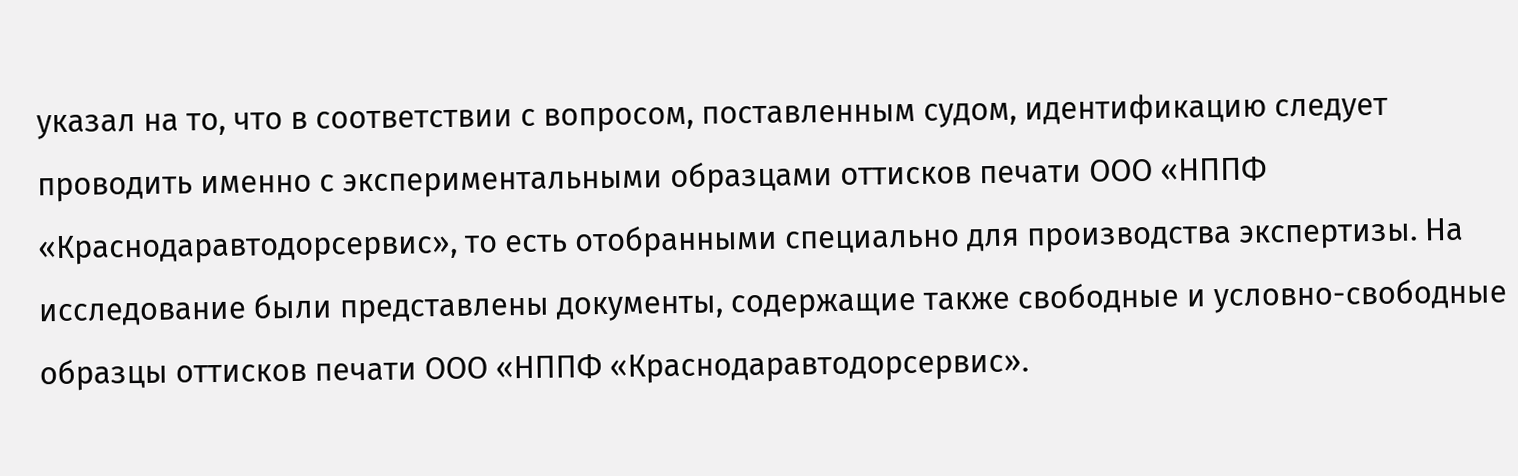указал на то, что в соответствии с вопросом, поставленным судом, идентификацию следует проводить именно с экспериментальными образцами оттисков печати ООО «НППФ «Краснодаравтодорсервис», то есть отобранными специально для производства экспертизы. На исследование были представлены документы, содержащие также свободные и условно-свободные образцы оттисков печати ООО «НППФ «Краснодаравтодорсервис».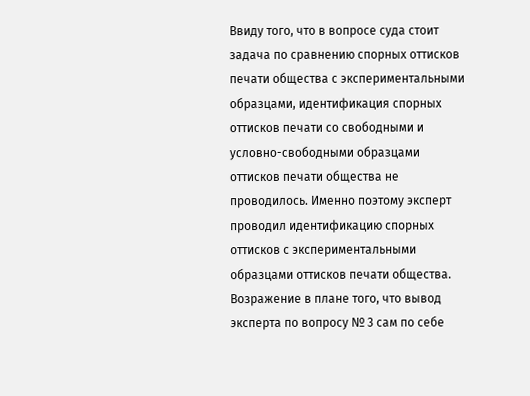Ввиду того, что в вопросе суда стоит задача по сравнению спорных оттисков печати общества с экспериментальными образцами, идентификация спорных оттисков печати со свободными и условно-свободными образцами оттисков печати общества не проводилось. Именно поэтому эксперт проводил идентификацию спорных оттисков с экспериментальными образцами оттисков печати общества. Возражение в плане того, что вывод эксперта по вопросу № 3 сам по себе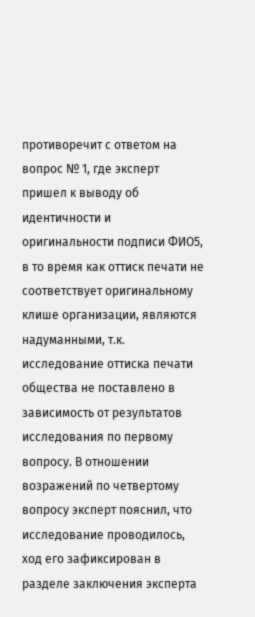противоречит с ответом на вопрос № 1, где эксперт пришел к выводу об идентичности и оригинальности подписи ФИО5, в то время как оттиск печати не соответствует оригинальному клише организации, являются надуманными, т.к. исследование оттиска печати общества не поставлено в зависимость от результатов исследования по первому вопросу. В отношении возражений по четвертому вопросу эксперт пояснил, что исследование проводилось, ход его зафиксирован в разделе заключения эксперта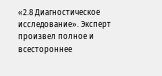«2.8 Диагностическое исследование». Эксперт произвел полное и всестороннее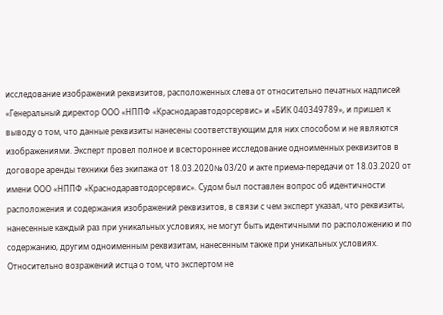исследование изображений реквизитов, расположенных слева от относительно печатных надписей «Генеральный директор ООО «НППФ «Краснодаравтодорсервис» и «БИК 040349789», и пришел к выводу о том, что данные реквизиты нанесены соответствующим для них способом и не являются изображениями. Эксперт провел полное и всестороннее исследование одноименных реквизитов в договоре аренды техники без экипажа от 18.03.2020№ 03/20 и акте приема-передачи от 18.03.2020 от имени ООО «НППФ «Краснодаравтодорсервис». Судом был поставлен вопрос об идентичности расположения и содержания изображений реквизитов, в связи с чем эксперт указал, что реквизиты, нанесенные каждый раз при уникальных условиях, не могут быть идентичными по расположению и по содержанию, другим одноименным реквизитам, нанесенным также при уникальных условиях. Относительно возражений истца о том, что экспертом не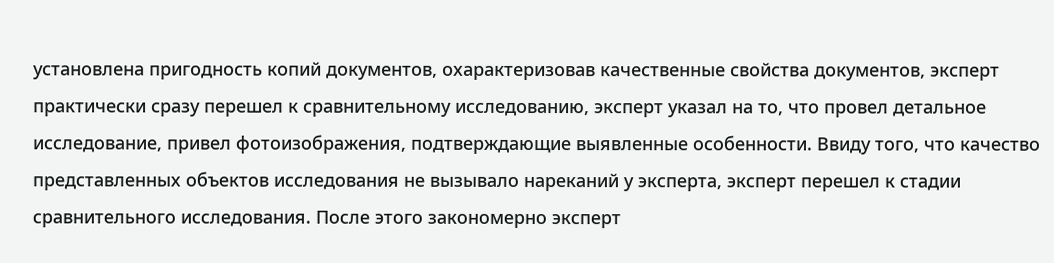установлена пригодность копий документов, охарактеризовав качественные свойства документов, эксперт практически сразу перешел к сравнительному исследованию, эксперт указал на то, что провел детальное исследование, привел фотоизображения, подтверждающие выявленные особенности. Ввиду того, что качество представленных объектов исследования не вызывало нареканий у эксперта, эксперт перешел к стадии сравнительного исследования. После этого закономерно эксперт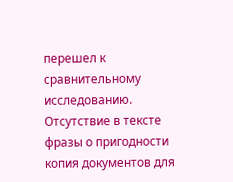перешел к сравнительному исследованию. Отсутствие в тексте фразы о пригодности копия документов для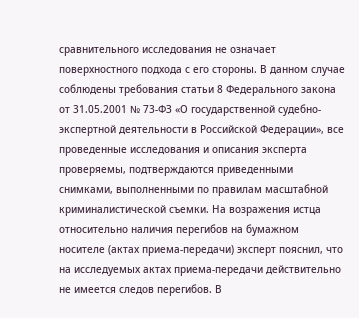сравнительного исследования не означает поверхностного подхода с его стороны. В данном случае соблюдены требования статьи 8 Федерального закона от 31.05.2001 № 73-ФЗ «О государственной судебно-экспертной деятельности в Российской Федерации», все проведенные исследования и описания эксперта проверяемы, подтверждаются приведенными снимками, выполненными по правилам масштабной криминалистической съемки. На возражения истца относительно наличия перегибов на бумажном носителе (актах приема-передачи) эксперт пояснил, что на исследуемых актах приема-передачи действительно не имеется следов перегибов. В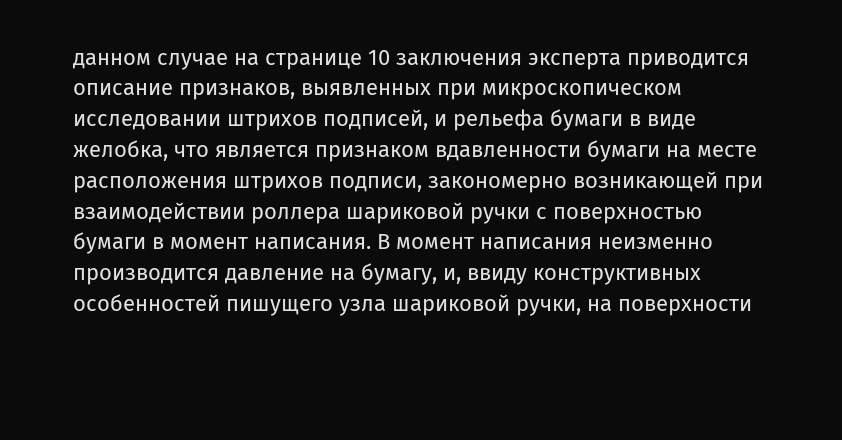данном случае на странице 10 заключения эксперта приводится описание признаков, выявленных при микроскопическом исследовании штрихов подписей, и рельефа бумаги в виде желобка, что является признаком вдавленности бумаги на месте расположения штрихов подписи, закономерно возникающей при взаимодействии роллера шариковой ручки с поверхностью бумаги в момент написания. В момент написания неизменно производится давление на бумагу, и, ввиду конструктивных особенностей пишущего узла шариковой ручки, на поверхности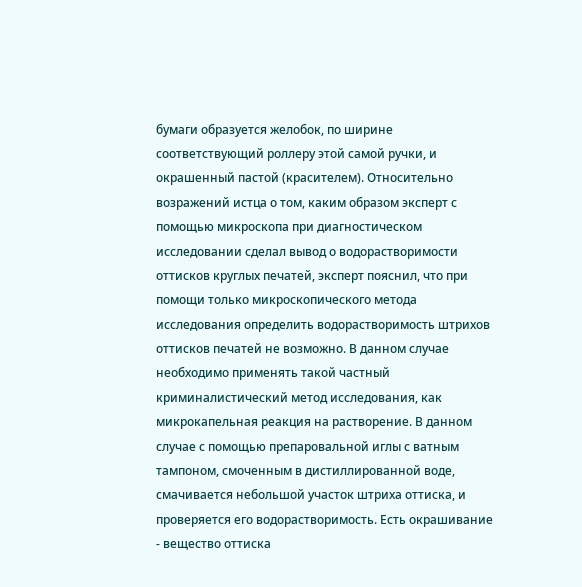бумаги образуется желобок, по ширине соответствующий роллеру этой самой ручки, и окрашенный пастой (красителем). Относительно возражений истца о том, каким образом эксперт с помощью микроскопа при диагностическом исследовании сделал вывод о водорастворимости оттисков круглых печатей, эксперт пояснил, что при помощи только микроскопического метода исследования определить водорастворимость штрихов оттисков печатей не возможно. В данном случае необходимо применять такой частный криминалистический метод исследования, как микрокапельная реакция на растворение. В данном случае с помощью препаровальной иглы с ватным тампоном, смоченным в дистиллированной воде, смачивается небольшой участок штриха оттиска, и проверяется его водорастворимость. Есть окрашивание - вещество оттиска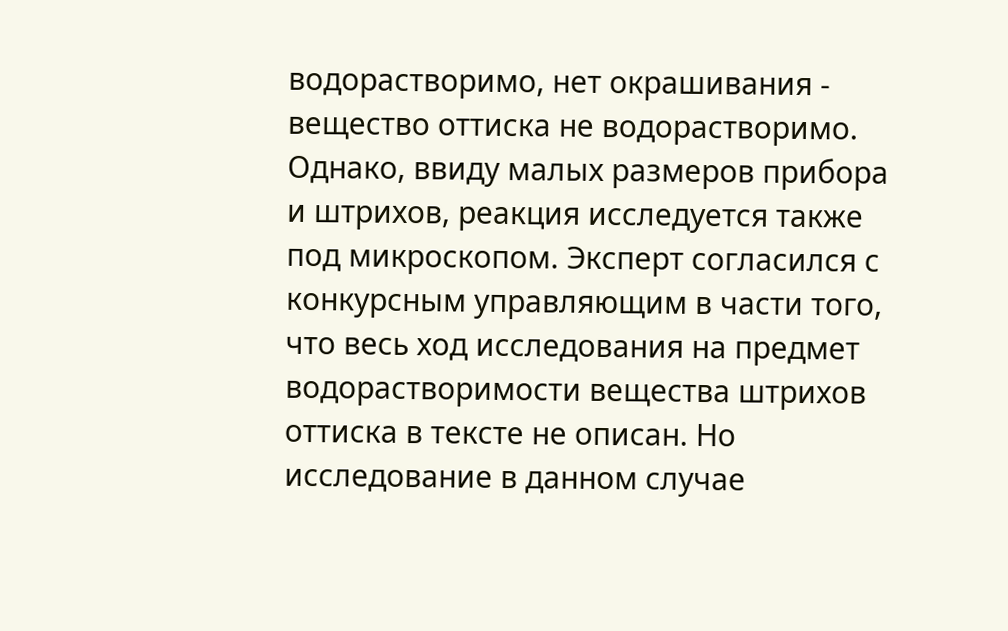водорастворимо, нет окрашивания - вещество оттиска не водорастворимо. Однако, ввиду малых размеров прибора и штрихов, реакция исследуется также под микроскопом. Эксперт согласился с конкурсным управляющим в части того, что весь ход исследования на предмет водорастворимости вещества штрихов оттиска в тексте не описан. Но исследование в данном случае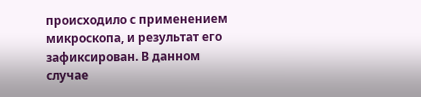происходило с применением микроскопа, и результат его зафиксирован. В данном случае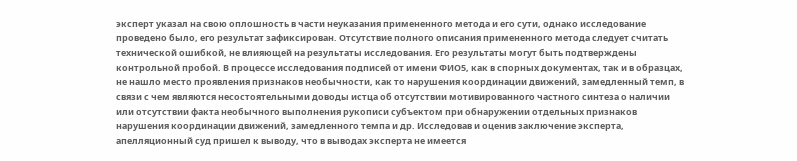эксперт указал на свою оплошность в части неуказания примененного метода и его сути, однако исследование проведено было, его результат зафиксирован. Отсутствие полного описания примененного метода следует считать технической ошибкой, не влияющей на результаты исследования. Его результаты могут быть подтверждены контрольной пробой. В процессе исследования подписей от имени ФИО5, как в спорных документах, так и в образцах, не нашло место проявления признаков необычности, как то нарушения координации движений, замедленный темп, в связи с чем являются несостоятельными доводы истца об отсутствии мотивированного частного синтеза о наличии или отсутствии факта необычного выполнения рукописи субъектом при обнаружении отдельных признаков нарушения координации движений, замедленного темпа и др. Исследовав и оценив заключение эксперта, апелляционный суд пришел к выводу, что в выводах эксперта не имеется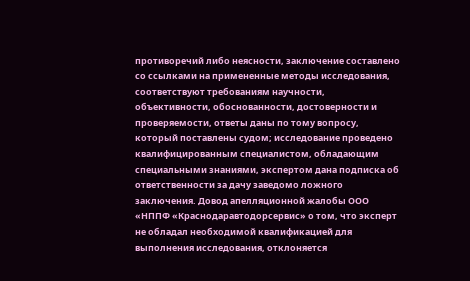противоречий либо неясности, заключение составлено со ссылками на примененные методы исследования, соответствуют требованиям научности, объективности, обоснованности, достоверности и проверяемости, ответы даны по тому вопросу, который поставлены судом; исследование проведено квалифицированным специалистом, обладающим специальными знаниями, экспертом дана подписка об ответственности за дачу заведомо ложного заключения. Довод апелляционной жалобы ООО «НППФ «Краснодаравтодорсервис» о том, что эксперт не обладал необходимой квалификацией для выполнения исследования, отклоняется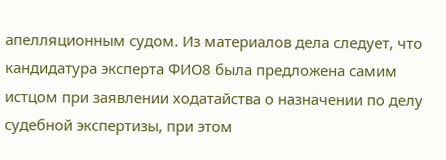апелляционным судом. Из материалов дела следует, что кандидатура эксперта ФИО8 была предложена самим истцом при заявлении ходатайства о назначении по делу судебной экспертизы, при этом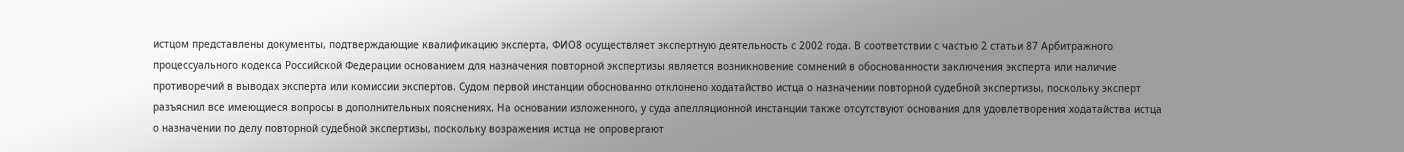истцом представлены документы, подтверждающие квалификацию эксперта, ФИО8 осуществляет экспертную деятельность с 2002 года. В соответствии с частью 2 статьи 87 Арбитражного процессуального кодекса Российской Федерации основанием для назначения повторной экспертизы является возникновение сомнений в обоснованности заключения эксперта или наличие противоречий в выводах эксперта или комиссии экспертов. Судом первой инстанции обоснованно отклонено ходатайство истца о назначении повторной судебной экспертизы, поскольку эксперт разъяснил все имеющиеся вопросы в дополнительных пояснениях. На основании изложенного, у суда апелляционной инстанции также отсутствуют основания для удовлетворения ходатайства истца о назначении по делу повторной судебной экспертизы, поскольку возражения истца не опровергают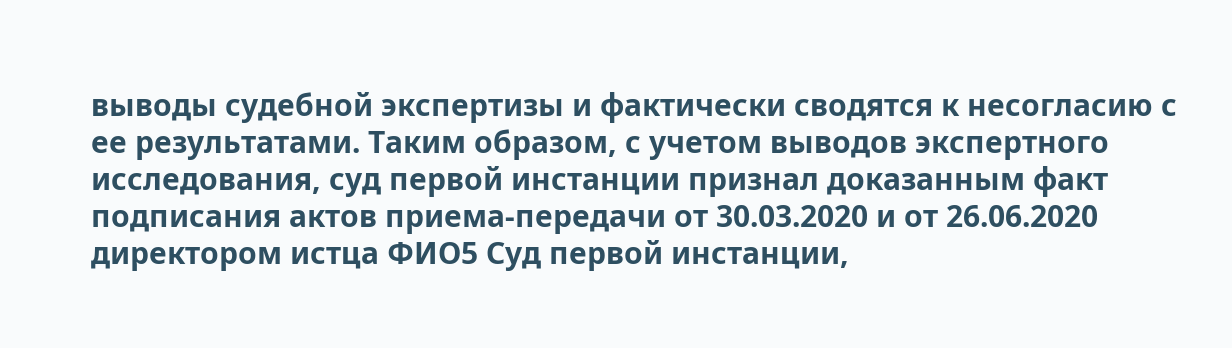выводы судебной экспертизы и фактически сводятся к несогласию с ее результатами. Таким образом, с учетом выводов экспертного исследования, суд первой инстанции признал доказанным факт подписания актов приема-передачи от 30.03.2020 и от 26.06.2020 директором истца ФИО5 Суд первой инстанции,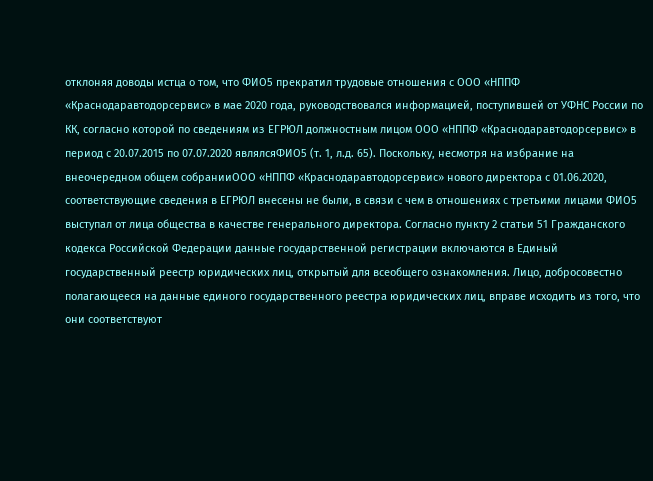отклоняя доводы истца о том, что ФИО5 прекратил трудовые отношения с ООО «НППФ «Краснодаравтодорсервис» в мае 2020 года, руководствовался информацией, поступившей от УФНС России по КК, согласно которой по сведениям из ЕГРЮЛ должностным лицом ООО «НППФ «Краснодаравтодорсервис» в период с 20.07.2015 по 07.07.2020 являлсяФИО5 (т. 1, л.д. 65). Поскольку, несмотря на избрание на внеочередном общем собранииООО «НППФ «Краснодаравтодорсервис» нового директора с 01.06.2020, соответствующие сведения в ЕГРЮЛ внесены не были, в связи с чем в отношениях с третьими лицами ФИО5 выступал от лица общества в качестве генерального директора. Согласно пункту 2 статьи 51 Гражданского кодекса Российской Федерации данные государственной регистрации включаются в Единый государственный реестр юридических лиц, открытый для всеобщего ознакомления. Лицо, добросовестно полагающееся на данные единого государственного реестра юридических лиц, вправе исходить из того, что они соответствуют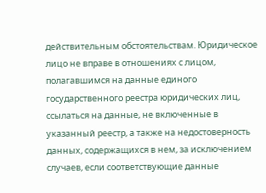действительным обстоятельствам. Юридическое лицо не вправе в отношениях с лицом, полагавшимся на данные единого государственного реестра юридических лиц, ссылаться на данные, не включенные в указанный реестр, а также на недостоверность данных, содержащихся в нем, за исключением случаев, если соответствующие данные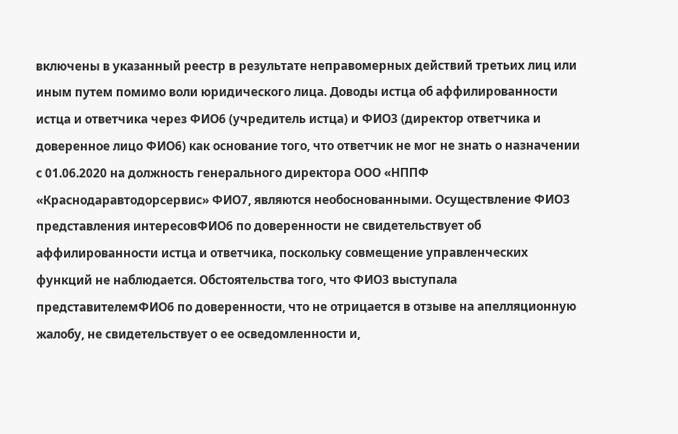включены в указанный реестр в результате неправомерных действий третьих лиц или иным путем помимо воли юридического лица. Доводы истца об аффилированности истца и ответчика через ФИО6 (учредитель истца) и ФИО3 (директор ответчика и доверенное лицо ФИО6) как основание того, что ответчик не мог не знать о назначении с 01.06.2020 на должность генерального директора ООО «НППФ «Краснодаравтодорсервис» ФИО7, являются необоснованными. Осуществление ФИО3 представления интересовФИО6 по доверенности не свидетельствует об аффилированности истца и ответчика, поскольку совмещение управленческих функций не наблюдается. Обстоятельства того, что ФИО3 выступала представителемФИО6 по доверенности, что не отрицается в отзыве на апелляционную жалобу, не свидетельствует о ее осведомленности и,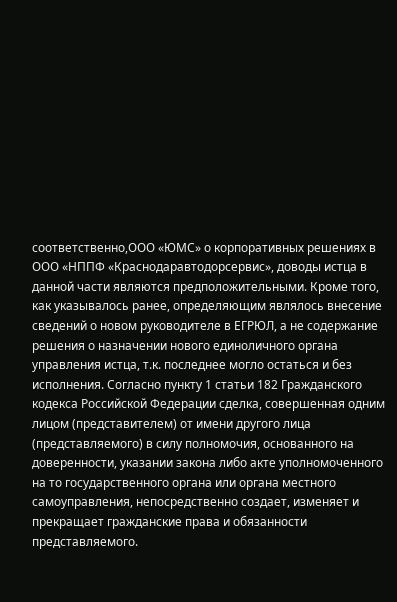соответственно,ООО «ЮМС» о корпоративных решениях в ООО «НППФ «Краснодаравтодорсервис», доводы истца в данной части являются предположительными. Кроме того, как указывалось ранее, определяющим являлось внесение сведений о новом руководителе в ЕГРЮЛ, а не содержание решения о назначении нового единоличного органа управления истца, т.к. последнее могло остаться и без исполнения. Согласно пункту 1 статьи 182 Гражданского кодекса Российской Федерации сделка, совершенная одним лицом (представителем) от имени другого лица (представляемого) в силу полномочия, основанного на доверенности, указании закона либо акте уполномоченного на то государственного органа или органа местного самоуправления, непосредственно создает, изменяет и прекращает гражданские права и обязанности представляемого.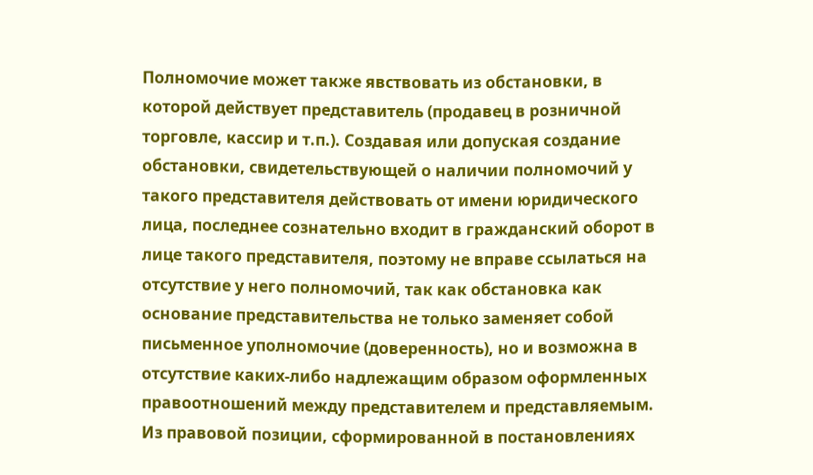Полномочие может также явствовать из обстановки, в которой действует представитель (продавец в розничной торговле, кассир и т.п.). Создавая или допуская создание обстановки, свидетельствующей о наличии полномочий у такого представителя действовать от имени юридического лица, последнее сознательно входит в гражданский оборот в лице такого представителя, поэтому не вправе ссылаться на отсутствие у него полномочий, так как обстановка как основание представительства не только заменяет собой письменное уполномочие (доверенность), но и возможна в отсутствие каких-либо надлежащим образом оформленных правоотношений между представителем и представляемым. Из правовой позиции, сформированной в постановлениях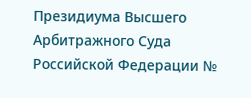Президиума Высшего Арбитражного Суда Российской Федерации №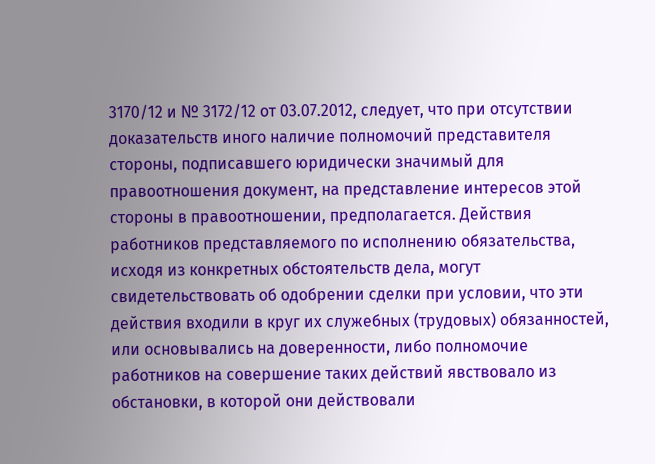3170/12 и № 3172/12 от 03.07.2012, следует, что при отсутствии доказательств иного наличие полномочий представителя стороны, подписавшего юридически значимый для правоотношения документ, на представление интересов этой стороны в правоотношении, предполагается. Действия работников представляемого по исполнению обязательства, исходя из конкретных обстоятельств дела, могут свидетельствовать об одобрении сделки при условии, что эти действия входили в круг их служебных (трудовых) обязанностей, или основывались на доверенности, либо полномочие работников на совершение таких действий явствовало из обстановки, в которой они действовали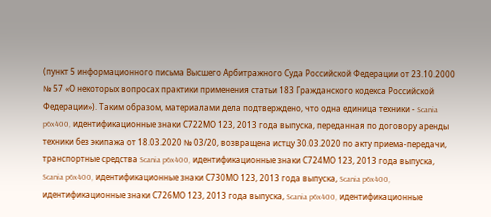(пункт 5 информационного письма Высшего Арбитражного Суда Российской Федерации от 23.10.2000 № 57 «О некоторых вопросах практики применения статьи 183 Гражданского кодекса Российской Федерации»). Таким образом, материалами дела подтверждено, что одна единица техники - Scania p6x400, идентификационные знаки С722МО 123, 2013 года выпуска, переданная по договору аренды техники без экипажа от 18.03.2020 № 03/20, возвращена истцу 30.03.2020 по акту приема-передачи, транспортные средства Scania p6x400, идентификационные знаки С724МО 123, 2013 года выпуска, Scania p6x400, идентификационные знаки С730МО 123, 2013 года выпуска, Scania p6x400, идентификационные знаки С726МО 123, 2013 года выпуска, Scania p6x400, идентификационные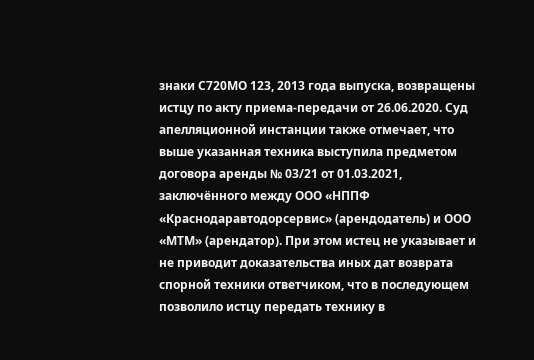знаки С720МО 123, 2013 года выпуска, возвращены истцу по акту приема-передачи от 26.06.2020. Суд апелляционной инстанции также отмечает, что выше указанная техника выступила предметом договора аренды № 03/21 от 01.03.2021, заключённого между ООО «НППФ «Краснодаравтодорсервис» (арендодатель) и ООО «МТМ» (арендатор). При этом истец не указывает и не приводит доказательства иных дат возврата спорной техники ответчиком, что в последующем позволило истцу передать технику в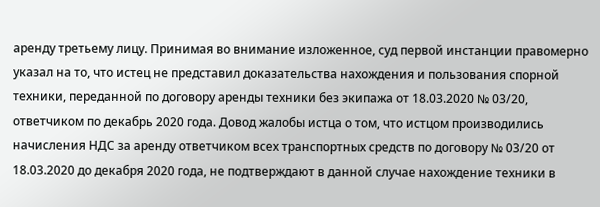аренду третьему лицу. Принимая во внимание изложенное, суд первой инстанции правомерно указал на то, что истец не представил доказательства нахождения и пользования спорной техники, переданной по договору аренды техники без экипажа от 18.03.2020 № 03/20, ответчиком по декабрь 2020 года. Довод жалобы истца о том, что истцом производились начисления НДС за аренду ответчиком всех транспортных средств по договору № 03/20 от 18.03.2020 до декабря 2020 года, не подтверждают в данной случае нахождение техники в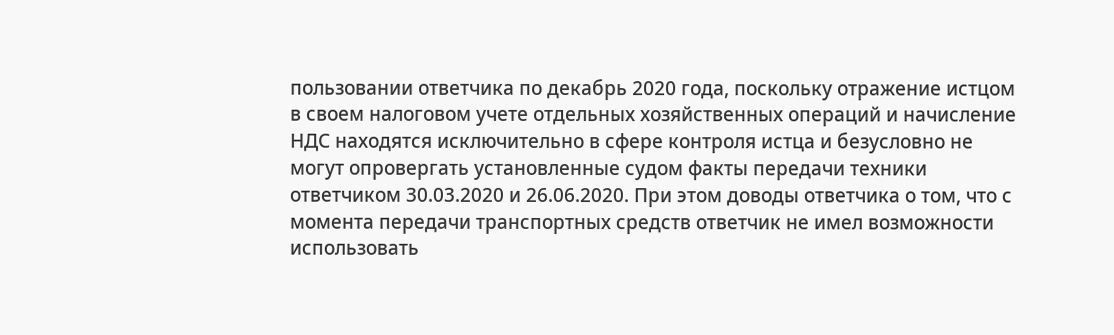пользовании ответчика по декабрь 2020 года, поскольку отражение истцом в своем налоговом учете отдельных хозяйственных операций и начисление НДС находятся исключительно в сфере контроля истца и безусловно не могут опровергать установленные судом факты передачи техники ответчиком 30.03.2020 и 26.06.2020. При этом доводы ответчика о том, что с момента передачи транспортных средств ответчик не имел возможности использовать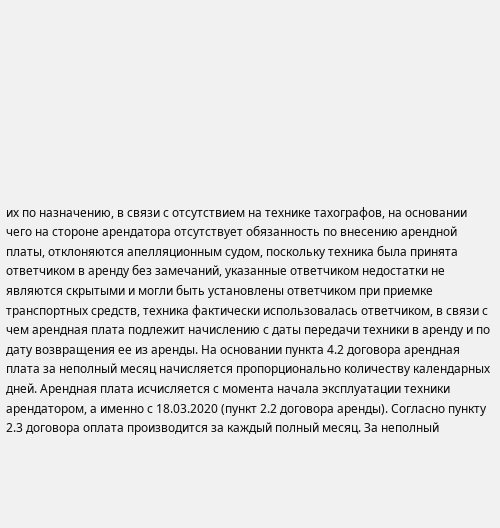их по назначению, в связи с отсутствием на технике тахографов, на основании чего на стороне арендатора отсутствует обязанность по внесению арендной платы, отклоняются апелляционным судом, поскольку техника была принята ответчиком в аренду без замечаний, указанные ответчиком недостатки не являются скрытыми и могли быть установлены ответчиком при приемке транспортных средств, техника фактически использовалась ответчиком, в связи с чем арендная плата подлежит начислению с даты передачи техники в аренду и по дату возвращения ее из аренды. На основании пункта 4.2 договора арендная плата за неполный месяц начисляется пропорционально количеству календарных дней. Арендная плата исчисляется с момента начала эксплуатации техники арендатором, а именно с 18.03.2020 (пункт 2.2 договора аренды). Согласно пункту 2.3 договора оплата производится за каждый полный месяц. За неполный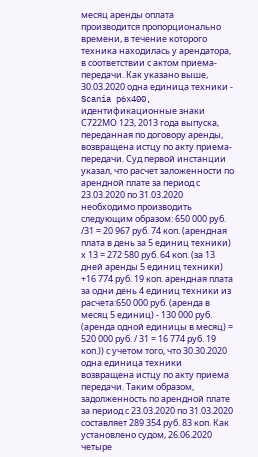месяц аренды оплата производится пропорционально времени, в течение которого техника находилась у арендатора, в соответствии с актом приема-передачи. Как указано выше, 30.03.2020 одна единица техники - Scania p6x400, идентификационные знаки С722МО 123, 2013 года выпуска, переданная по договору аренды, возвращена истцу по акту приема-передачи. Суд первой инстанции указал, что расчет заложенности по арендной плате за период с 23.03.2020 по 31.03.2020 необходимо производить следующим образом: 650 000 руб. /31 = 20 967 руб. 74 коп. (арендная плата в день за 5 единиц техники) х 13 = 272 580 руб. 64 коп. (за 13 дней аренды 5 единиц техники) +16 774 руб. 19 коп. арендная плата за одни день 4 единиц техники из расчета:650 000 руб. (аренда в месяц 5 единиц) - 130 000 руб. (аренда одной единицы в месяц) = 520 000 руб. / 31 = 16 774 руб. 19 коп.)) с учетом того, что 30.30.2020 одна единица техники возвращена истцу по акту приема передачи. Таким образом, задолженность по арендной плате за период с 23.03.2020 по 31.03.2020 составляет 289 354 руб. 83 коп. Как установлено судом, 26.06.2020 четыре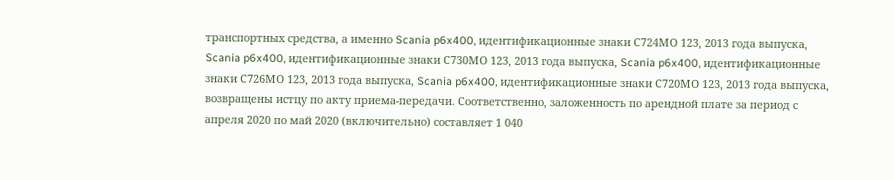транспортных средства, а именно Scania p6x400, идентификационные знаки С724МО 123, 2013 года выпуска, Scania p6x400, идентификационные знаки С730МО 123, 2013 года выпуска, Scania p6x400, идентификационные знаки С726МО 123, 2013 года выпуска, Scania p6x400, идентификационные знаки С720МО 123, 2013 года выпуска, возвращены истцу по акту приема-передачи. Соответственно, заложенность по арендной плате за период с апреля 2020 по май 2020 (включительно) составляет 1 040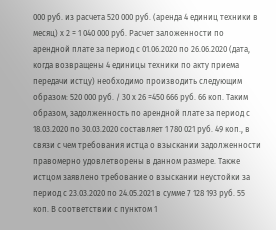000 руб. из расчета 520 000 руб. (аренда 4 единиц техники в месяц) х 2 = 1 040 000 руб. Расчет заложенности по арендной плате за период с 01.06.2020 по 26.06.2020 (дата, когда возвращены 4 единицы техники по акту приема передачи истцу) необходимо производить следующим образом: 520 000 руб. / 30 х 26 =450 666 руб. 66 коп. Таким образом, задолженность по арендной плате за период с 18.03.2020 по 30.03.2020 составляет 1 780 021 руб. 49 коп., в связи с чем требования истца о взыскании задолженности правомерно удовлетворены в данном размере. Также истцом заявлено требование о взыскании неустойки за период с 23.03.2020 по 24.05.2021 в сумме 7 128 193 руб. 55 коп. В соответствии с пунктом 1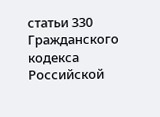статьи 330 Гражданского кодекса Российской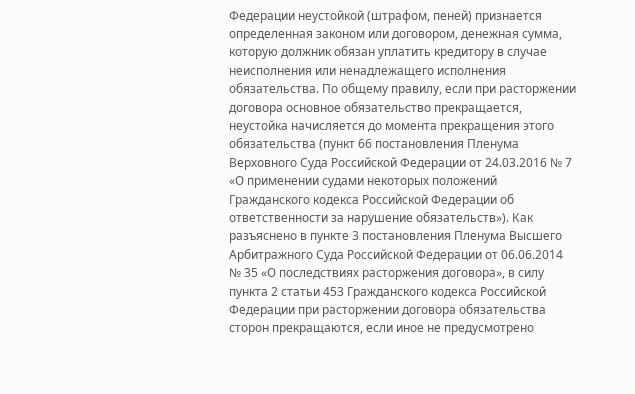Федерации неустойкой (штрафом, пеней) признается определенная законом или договором, денежная сумма, которую должник обязан уплатить кредитору в случае неисполнения или ненадлежащего исполнения обязательства. По общему правилу, если при расторжении договора основное обязательство прекращается, неустойка начисляется до момента прекращения этого обязательства (пункт 66 постановления Пленума Верховного Суда Российской Федерации от 24.03.2016 № 7 «О применении судами некоторых положений Гражданского кодекса Российской Федерации об ответственности за нарушение обязательств»). Как разъяснено в пункте 3 постановления Пленума Высшего Арбитражного Суда Российской Федерации от 06.06.2014 № 35 «О последствиях расторжения договора», в силу пункта 2 статьи 453 Гражданского кодекса Российской Федерации при расторжении договора обязательства сторон прекращаются, если иное не предусмотрено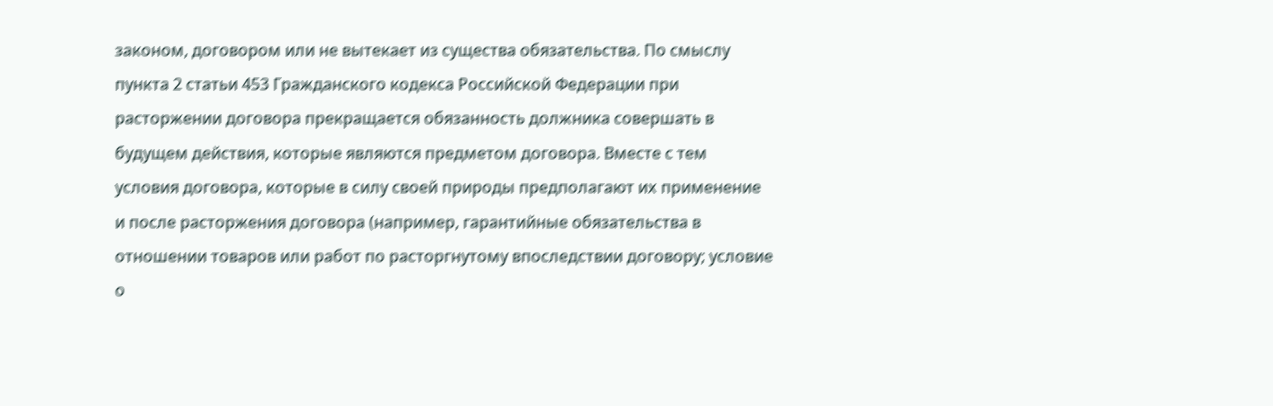законом, договором или не вытекает из существа обязательства. По смыслу пункта 2 статьи 453 Гражданского кодекса Российской Федерации при расторжении договора прекращается обязанность должника совершать в будущем действия, которые являются предметом договора. Вместе с тем условия договора, которые в силу своей природы предполагают их применение и после расторжения договора (например, гарантийные обязательства в отношении товаров или работ по расторгнутому впоследствии договору; условие о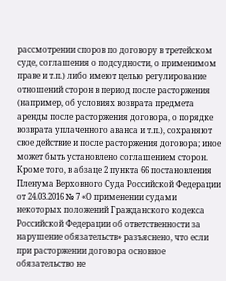рассмотрении споров по договору в третейском суде, соглашения о подсудности, о применимом праве и т.п.) либо имеют целью регулирование отношений сторон в период после расторжения (например, об условиях возврата предмета аренды после расторжения договора, о порядке возврата уплаченного аванса и т.п.), сохраняют свое действие и после расторжения договора; иное может быть установлено соглашением сторон. Кроме того, в абзаце 2 пункта 66 постановления Пленума Верховного Суда Российской Федерации от 24.03.2016 № 7 «О применении судами некоторых положений Гражданского кодекса Российской Федерации об ответственности за нарушение обязательств» разъяснено, что если при расторжении договора основное обязательство не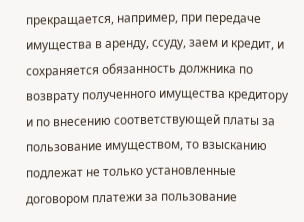прекращается, например, при передаче имущества в аренду, ссуду, заем и кредит, и сохраняется обязанность должника по возврату полученного имущества кредитору и по внесению соответствующей платы за пользование имуществом, то взысканию подлежат не только установленные договором платежи за пользование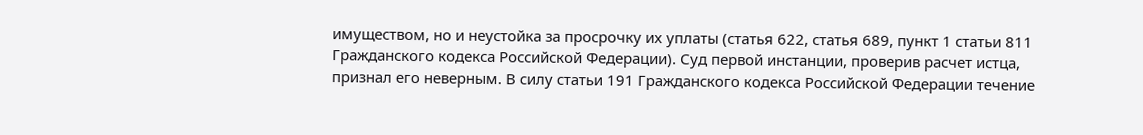имуществом, но и неустойка за просрочку их уплаты (статья 622, статья 689, пункт 1 статьи 811 Гражданского кодекса Российской Федерации). Суд первой инстанции, проверив расчет истца, признал его неверным. В силу статьи 191 Гражданского кодекса Российской Федерации течение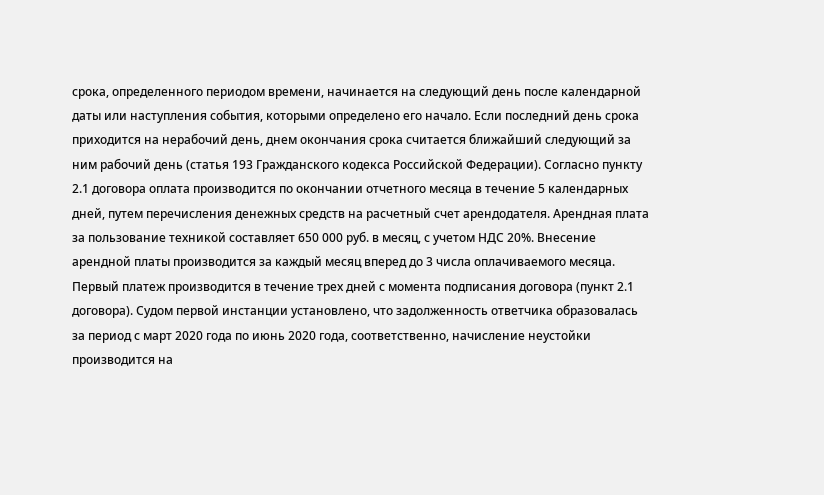срока, определенного периодом времени, начинается на следующий день после календарной даты или наступления события, которыми определено его начало. Если последний день срока приходится на нерабочий день, днем окончания срока считается ближайший следующий за ним рабочий день (статья 193 Гражданского кодекса Российской Федерации). Согласно пункту 2.1 договора оплата производится по окончании отчетного месяца в течение 5 календарных дней, путем перечисления денежных средств на расчетный счет арендодателя. Арендная плата за пользование техникой составляет 650 000 руб. в месяц, с учетом НДС 20%. Внесение арендной платы производится за каждый месяц вперед до 3 числа оплачиваемого месяца. Первый платеж производится в течение трех дней с момента подписания договора (пункт 2.1 договора). Судом первой инстанции установлено, что задолженность ответчика образовалась за период с март 2020 года по июнь 2020 года, соответственно, начисление неустойки производится на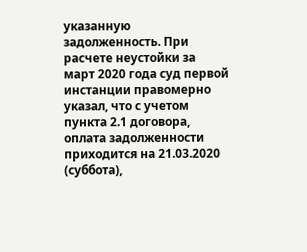указанную задолженность. При расчете неустойки за март 2020 года суд первой инстанции правомерно указал, что с учетом пункта 2.1 договора, оплата задолженности приходится на 21.03.2020 (суббота),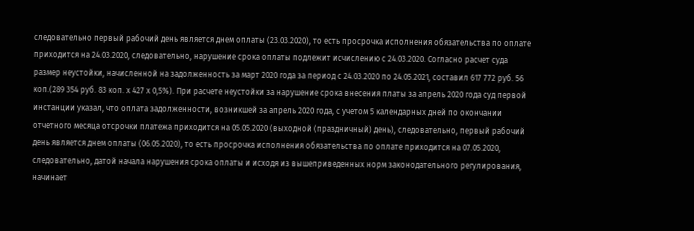следовательно первый рабочий день является днем оплаты (23.03.2020), то есть просрочка исполнения обязательства по оплате приходится на 24.03.2020, следовательно, нарушение срока оплаты подлежит исчислению с 24.03.2020. Согласно расчет суда размер неустойки, начисленной на задолженность за март 2020 года за период с 24.03.2020 по 24.05.2021, составил 617 772 руб. 56 коп.(289 354 руб. 83 коп. х 427 х 0,5%). При расчете неустойки за нарушение срока внесения платы за апрель 2020 года суд первой инстанции указал, что оплата задолженности, возникшей за апрель 2020 года, с учетом 5 календарных дней по окончании отчетного месяца отсрочки платежа приходится на 05.05.2020 (выходной (праздничный) день), следовательно, первый рабочий день является днем оплаты (06.05.2020), то есть просрочка исполнения обязательства по оплате приходится на 07.05.2020, следовательно, датой начала нарушения срока оплаты и исходя из вышеприведенных норм законодательного регулирования, начинает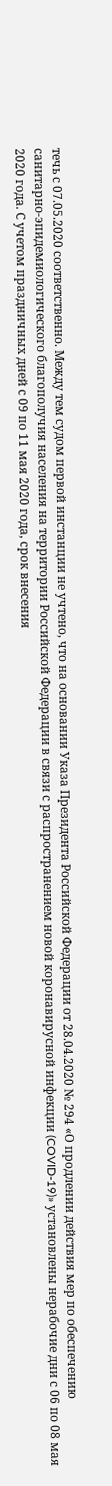течь с 07.05.2020 соответственно. Между тем судом первой инстанции не учтено, что на основании Указа Президента Российской Федерации от 28.04.2020 № 294 «О продлении действия мер по обеспечению санитарно-эпидемиологического благополучия населения на территории Российской Федерации в связи с распространением новой коронавирусной инфекции (COVID-19)» установлены нерабочие дни с 06 по 08 мая 2020 года. С учетом праздничных дней с 09 по 11 мая 2020 года, срок внесения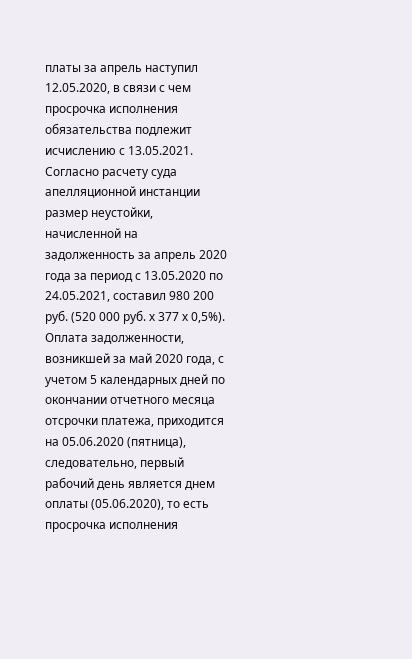платы за апрель наступил 12.05.2020, в связи с чем просрочка исполнения обязательства подлежит исчислению с 13.05.2021. Согласно расчету суда апелляционной инстанции размер неустойки, начисленной на задолженность за апрель 2020 года за период с 13.05.2020 по 24.05.2021, составил 980 200 руб. (520 000 руб. х 377 х 0,5%). Оплата задолженности, возникшей за май 2020 года, с учетом 5 календарных дней по окончании отчетного месяца отсрочки платежа, приходится на 05.06.2020 (пятница), следовательно, первый рабочий день является днем оплаты (05.06.2020), то есть просрочка исполнения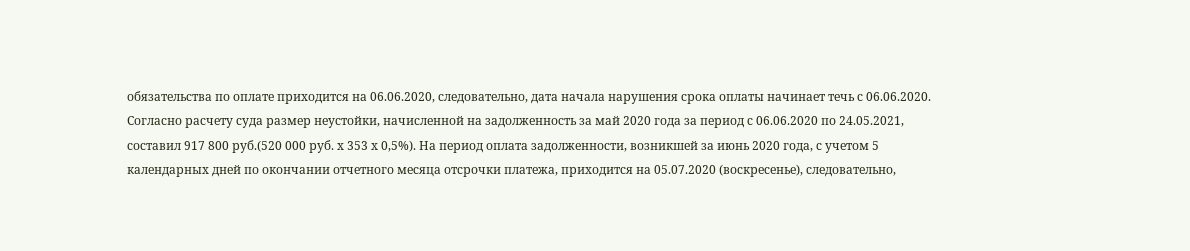обязательства по оплате приходится на 06.06.2020, следовательно, дата начала нарушения срока оплаты начинает течь с 06.06.2020. Согласно расчету суда размер неустойки, начисленной на задолженность за май 2020 года за период с 06.06.2020 по 24.05.2021, составил 917 800 руб.(520 000 руб. х 353 х 0,5%). На период оплата задолженности, возникшей за июнь 2020 года, с учетом 5 календарных дней по окончании отчетного месяца отсрочки платежа, приходится на 05.07.2020 (воскресенье), следовательно,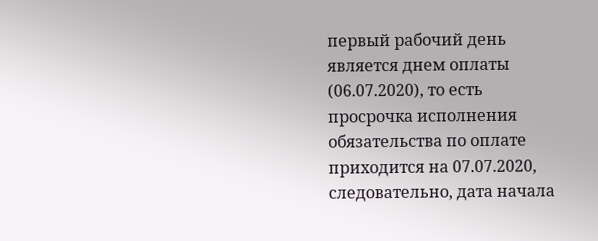первый рабочий день является днем оплаты (06.07.2020), то есть просрочка исполнения обязательства по оплате приходится на 07.07.2020, следовательно, дата начала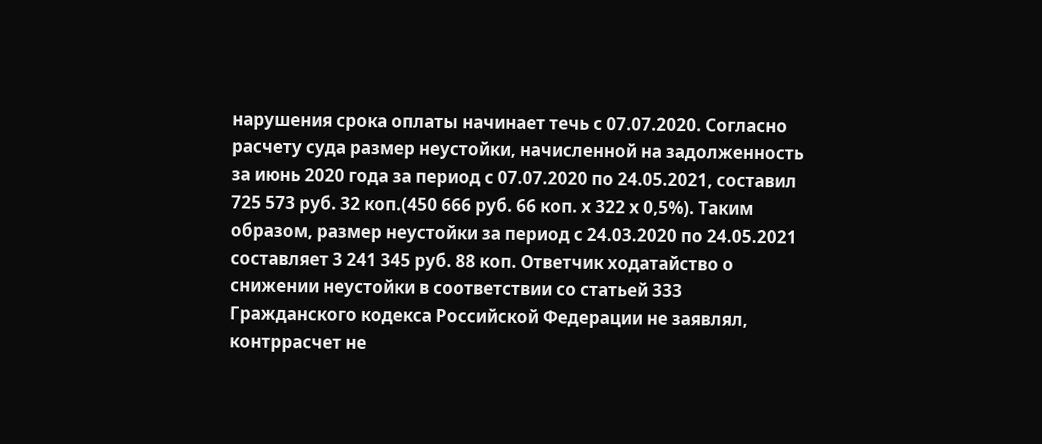нарушения срока оплаты начинает течь с 07.07.2020. Согласно расчету суда размер неустойки, начисленной на задолженность за июнь 2020 года за период с 07.07.2020 по 24.05.2021, составил 725 573 руб. 32 коп.(450 666 руб. 66 коп. х 322 х 0,5%). Таким образом, размер неустойки за период с 24.03.2020 по 24.05.2021 составляет 3 241 345 руб. 88 коп. Ответчик ходатайство о снижении неустойки в соответствии со статьей 333 Гражданского кодекса Российской Федерации не заявлял, контррасчет не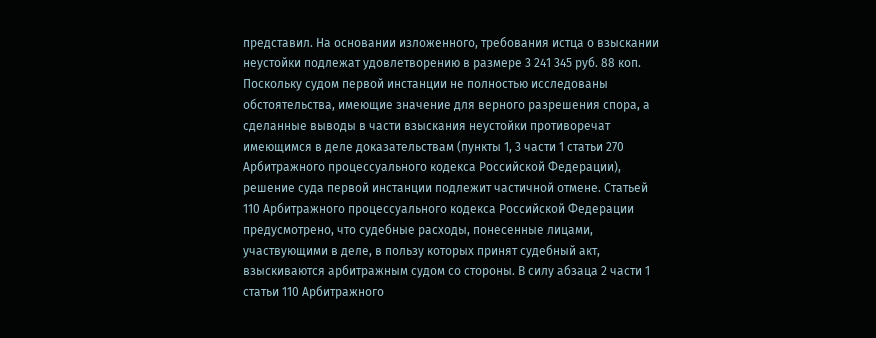представил. На основании изложенного, требования истца о взыскании неустойки подлежат удовлетворению в размере 3 241 345 руб. 88 коп. Поскольку судом первой инстанции не полностью исследованы обстоятельства, имеющие значение для верного разрешения спора, а сделанные выводы в части взыскания неустойки противоречат имеющимся в деле доказательствам (пункты 1, 3 части 1 статьи 270 Арбитражного процессуального кодекса Российской Федерации), решение суда первой инстанции подлежит частичной отмене. Статьей 110 Арбитражного процессуального кодекса Российской Федерации предусмотрено, что судебные расходы, понесенные лицами, участвующими в деле, в пользу которых принят судебный акт, взыскиваются арбитражным судом со стороны. В силу абзаца 2 части 1 статьи 110 Арбитражного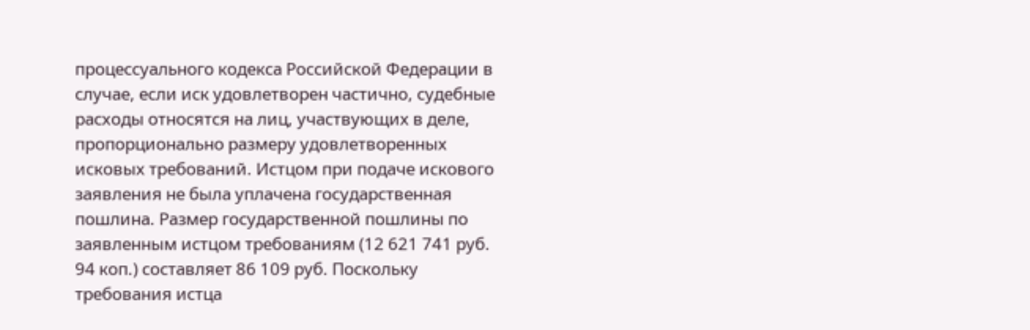процессуального кодекса Российской Федерации в случае, если иск удовлетворен частично, судебные расходы относятся на лиц, участвующих в деле, пропорционально размеру удовлетворенных исковых требований. Истцом при подаче искового заявления не была уплачена государственная пошлина. Размер государственной пошлины по заявленным истцом требованиям (12 621 741 руб. 94 коп.) составляет 86 109 руб. Поскольку требования истца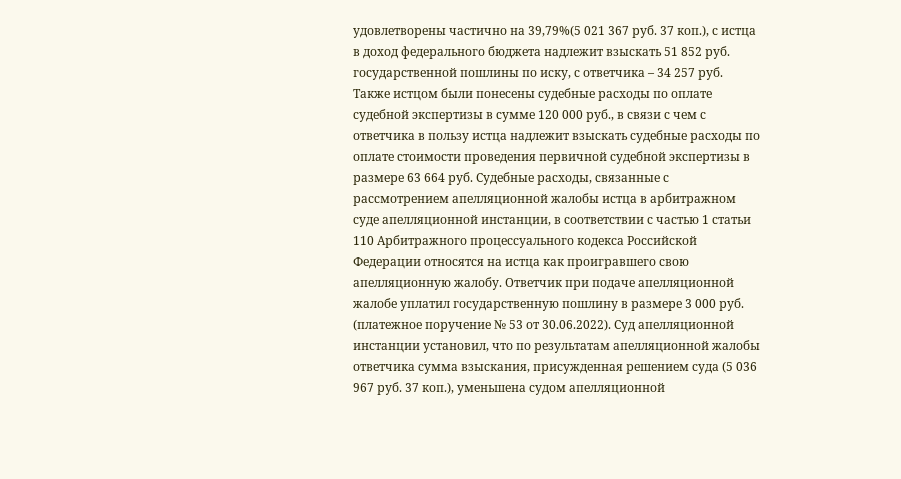удовлетворены частично на 39,79%(5 021 367 руб. 37 коп.), с истца в доход федерального бюджета надлежит взыскать 51 852 руб. государственной пошлины по иску, с ответчика – 34 257 руб. Также истцом были понесены судебные расходы по оплате судебной экспертизы в сумме 120 000 руб., в связи с чем с ответчика в пользу истца надлежит взыскать судебные расходы по оплате стоимости проведения первичной судебной экспертизы в размере 63 664 руб. Судебные расходы, связанные с рассмотрением апелляционной жалобы истца в арбитражном суде апелляционной инстанции, в соответствии с частью 1 статьи 110 Арбитражного процессуального кодекса Российской Федерации относятся на истца как проигравшего свою апелляционную жалобу. Ответчик при подаче апелляционной жалобе уплатил государственную пошлину в размере 3 000 руб. (платежное поручение № 53 от 30.06.2022). Суд апелляционной инстанции установил, что по результатам апелляционной жалобы ответчика сумма взыскания, присужденная решением суда (5 036 967 руб. 37 коп.), уменьшена судом апелляционной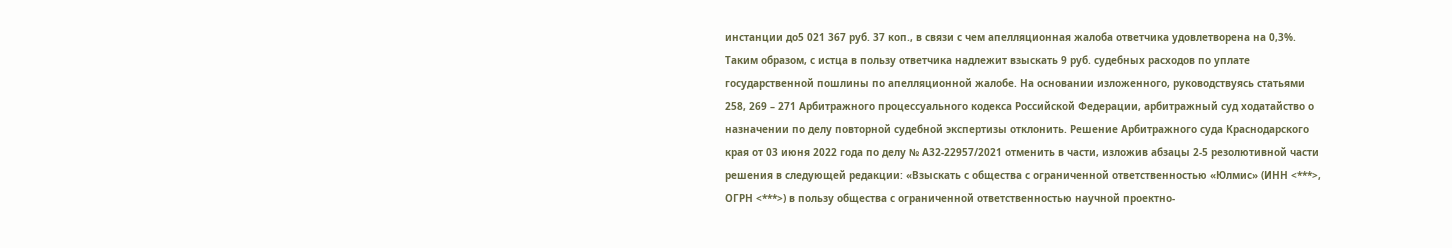инстанции до5 021 367 руб. 37 коп., в связи с чем апелляционная жалоба ответчика удовлетворена на 0,3%. Таким образом, с истца в пользу ответчика надлежит взыскать 9 руб. судебных расходов по уплате государственной пошлины по апелляционной жалобе. На основании изложенного, руководствуясь статьями 258, 269 – 271 Арбитражного процессуального кодекса Российской Федерации, арбитражный суд ходатайство о назначении по делу повторной судебной экспертизы отклонить. Решение Арбитражного суда Краснодарского края от 03 июня 2022 года по делу № А32-22957/2021 отменить в части, изложив абзацы 2-5 резолютивной части решения в следующей редакции: «Взыскать с общества с ограниченной ответственностью «Юлмис» (ИНН <***>, ОГРН <***>) в пользу общества с ограниченной ответственностью научной проектно-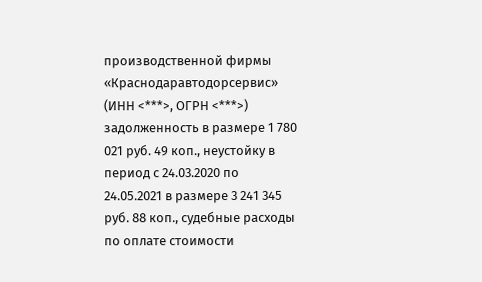производственной фирмы «Краснодаравтодорсервис» (ИНН <***>, ОГРН <***>) задолженность в размере 1 780 021 руб. 49 коп., неустойку в период с 24.03.2020 по 24.05.2021 в размере 3 241 345 руб. 88 коп., судебные расходы по оплате стоимости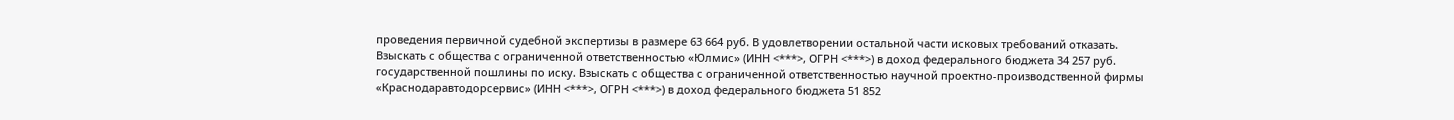проведения первичной судебной экспертизы в размере 63 664 руб. В удовлетворении остальной части исковых требований отказать. Взыскать с общества с ограниченной ответственностью «Юлмис» (ИНН <***>, ОГРН <***>) в доход федерального бюджета 34 257 руб. государственной пошлины по иску. Взыскать с общества с ограниченной ответственностью научной проектно-производственной фирмы «Краснодаравтодорсервис» (ИНН <***>, ОГРН <***>) в доход федерального бюджета 51 852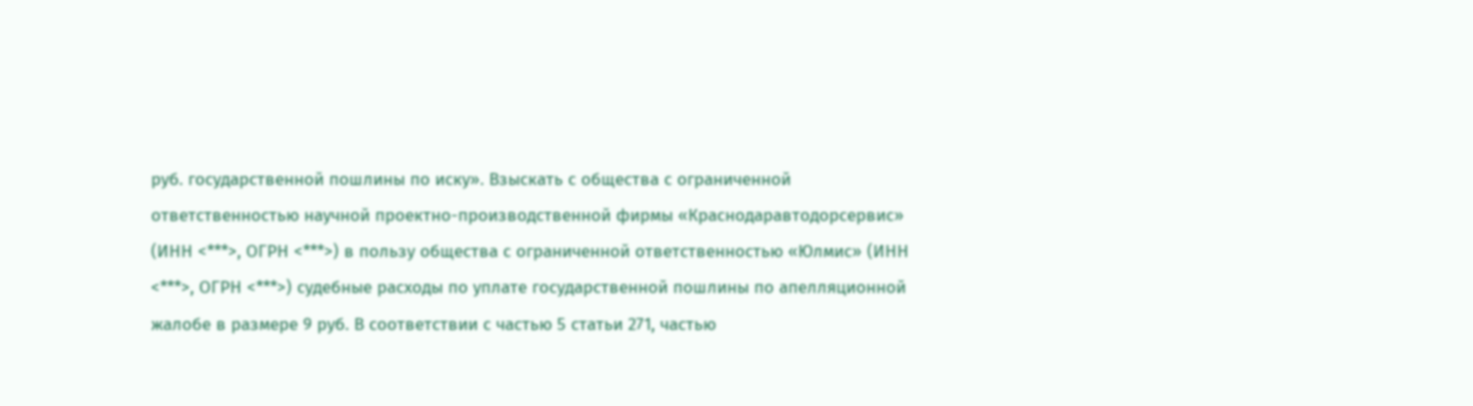руб. государственной пошлины по иску». Взыскать с общества с ограниченной ответственностью научной проектно-производственной фирмы «Краснодаравтодорсервис» (ИНН <***>, ОГРН <***>) в пользу общества с ограниченной ответственностью «Юлмис» (ИНН <***>, ОГРН <***>) судебные расходы по уплате государственной пошлины по апелляционной жалобе в размере 9 руб. В соответствии с частью 5 статьи 271, частью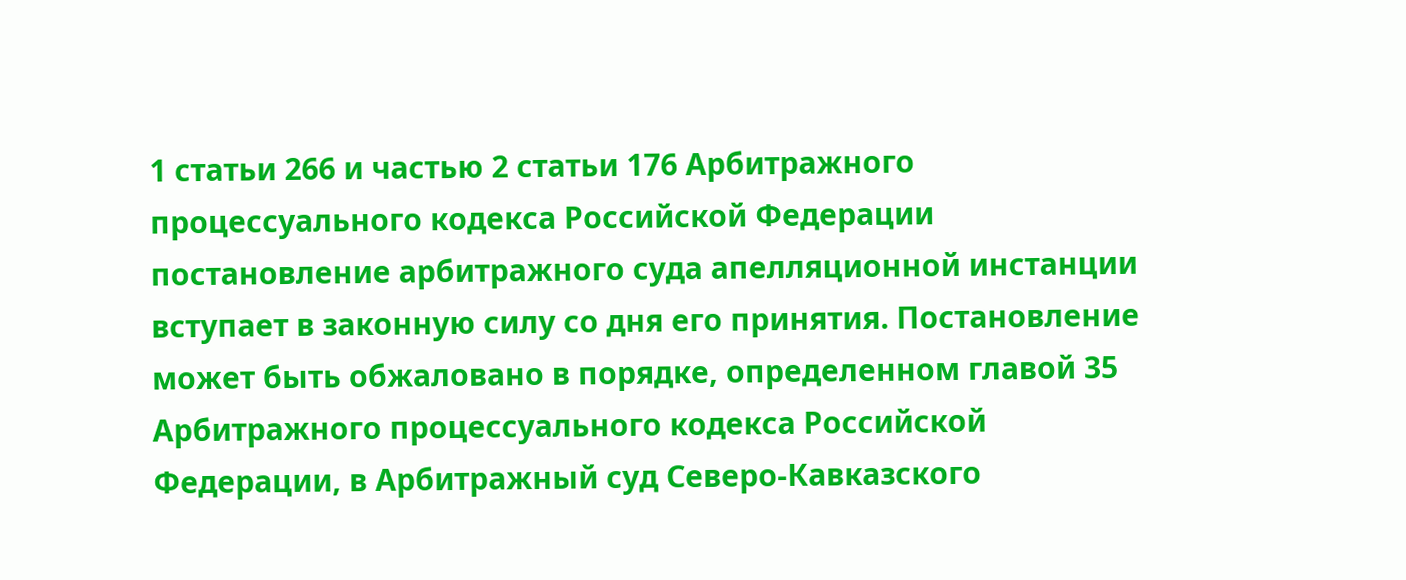1 статьи 266 и частью 2 статьи 176 Арбитражного процессуального кодекса Российской Федерации постановление арбитражного суда апелляционной инстанции вступает в законную силу со дня его принятия. Постановление может быть обжаловано в порядке, определенном главой 35 Арбитражного процессуального кодекса Российской Федерации, в Арбитражный суд Северо-Кавказского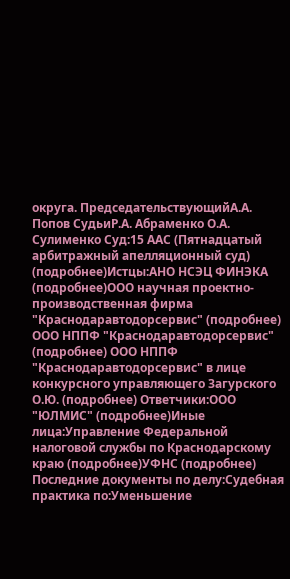округа. ПредседательствующийА.А. Попов СудьиР.А. Абраменко О.А. Сулименко Суд:15 ААС (Пятнадцатый арбитражный апелляционный суд) (подробнее)Истцы:АНО НСЭЦ ФИНЭКА (подробнее)ООО научная проектно-производственная фирма "Краснодаравтодорсервис" (подробнее) ООО НППФ "Краснодаравтодорсервис" (подробнее) ООО НППФ "Краснодаравтодорсервис" в лице конкурсного управляющего Загурского О.Ю. (подробнее) Ответчики:ООО "ЮЛМИС" (подробнее)Иные лица:Управление Федеральной налоговой службы по Краснодарскому краю (подробнее)УФНС (подробнее) Последние документы по делу:Судебная практика по:Уменьшение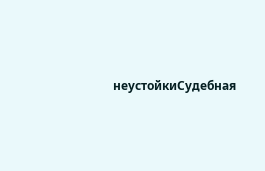неустойкиСудебная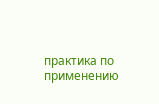практика по применению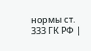нормы ст. 333 ГК РФ |